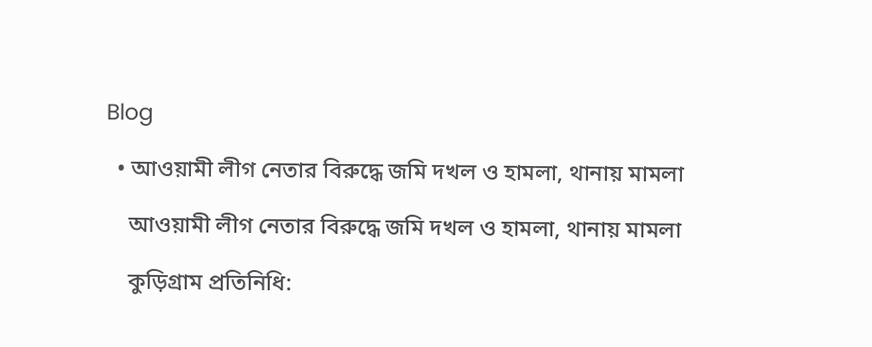Blog

  • আওয়ামী লীগ নেতার বিরুদ্ধে জমি দখল ও হামলা, থানায় মামলা

    আওয়ামী লীগ নেতার বিরুদ্ধে জমি দখল ও হামলা, থানায় মামলা

    কুড়িগ্রাম প্রতিনিধি: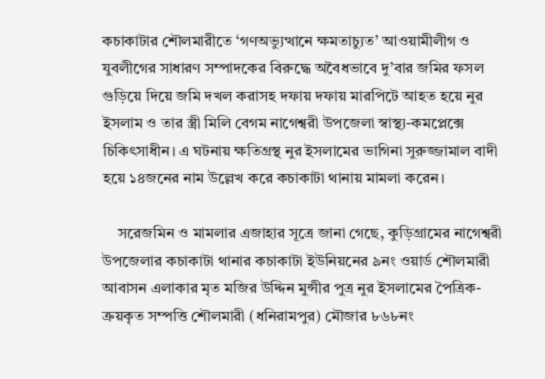কচাকাটার শৌলমারীতে ‘গণঅভ্যুত্থানে ক্ষমতাচ্যুত’ আওয়ামীলীগ ও যুবলীগের সাধারণ সম্পাদকের বিরুদ্ধে অবৈধভাবে দু’বার জমির ফসল গুড়িয়ে দিয়ে জমি দখল করাসহ দফায় দফায় মারপিটে আহত হয়ে নুর ইসলাম ও তার স্ত্রী মিলি বেগম নাগেশ্বরী উপজেলা স্বাস্থ্য-কমপ্লেক্সে চিকিৎসাধীন। এ ঘটনায় ক্ষতিগ্রস্থ নুর ইসলামের ভাগিনা সুরুজ্জামাল বাদী হয়ে ১৪জনের নাম উল্লেখ করে কচাকাটা থানায় মামলা করেন।

    সরেজমিন ও মামলার এজাহার সূত্রে জানা গেছে, কুড়িগ্রামের নাগেশ্বরী উপজেলার কচাকাটা থানার কচাকাটা ইউনিয়নের ৯নং ওয়ার্ড শৌলমারী আবাসন এলাকার মৃত মজির উদ্দিন মুন্সীর পুত্র নুর ইসলামের পৈত্রিক-ক্রয়কৃত সম্পত্তি শৌলমারী (ধনিরামপুর) মৌজার ৮৬৮নং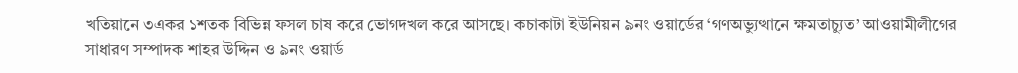খতিয়ানে ৩একর ১শতক বিভিন্ন ফসল চাষ করে ভোগদখল করে আসছে। কচাকাটা ইউনিয়ন ৯নং ওয়ার্ডের ‘গণঅভ্যুত্থানে ক্ষমতাচ্যুত’ আওয়ামীলীগের সাধারণ সম্পাদক শাহর উদ্দিন ও ৯নং ওয়ার্ড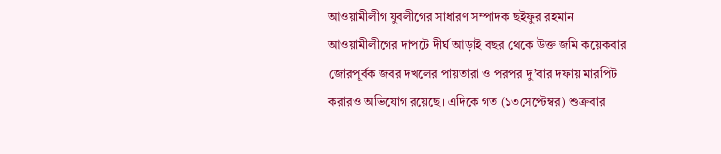আওয়ামীলীগ যুবলীগের সাধারণ সম্পাদক ছইফুর রহমান আওয়ামীলীগের দাপটে দীর্ঘ আড়াই বছর থেকে উক্ত জমি কয়েকবার জোরপূর্বক জবর দখলের পায়তারা ও পরপর দু’বার দফায় মারপিট করারও অভিযোগ রয়েছে। এদিকে গত (১৩সেপ্টেম্বর) শুক্রবার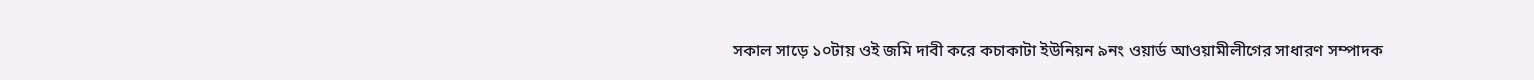সকাল সাড়ে ১০টায় ওই জমি দাবী করে কচাকাটা ইউনিয়ন ৯নং ওয়ার্ড আওয়ামীলীগের সাধারণ সম্পাদক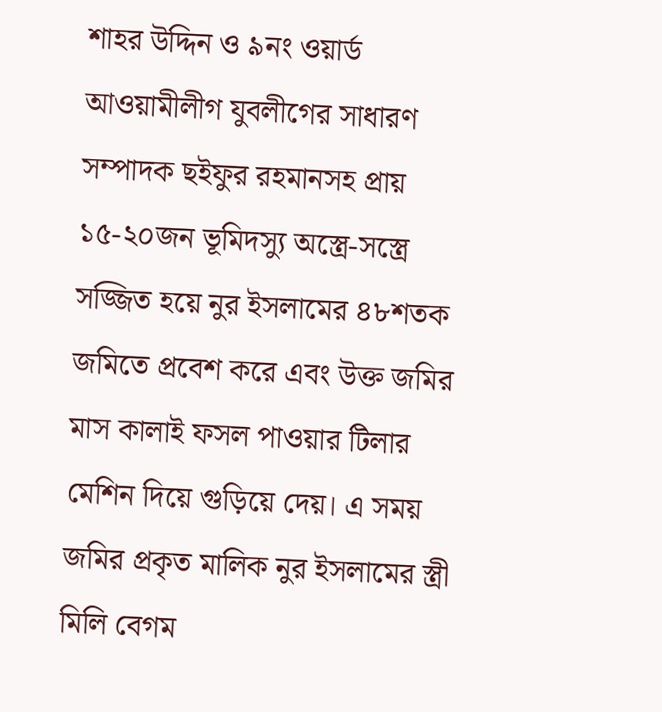শাহর উদ্দিন ও ৯নং ওয়ার্ড আওয়ামীলীগ যুবলীগের সাধারণ সম্পাদক ছইফুর রহমানসহ প্রায় ১৫-২০জন ভূমিদস্যু অস্ত্রে-সস্ত্রে সজ্জিত হয়ে নুর ইসলামের ৪৮শতক জমিতে প্রবেশ করে এবং উক্ত জমির মাস কালাই ফসল পাওয়ার টিলার মেশিন দিয়ে গুড়িয়ে দেয়। এ সময় জমির প্রকৃত মালিক নুর ইসলামের স্ত্রী মিলি বেগম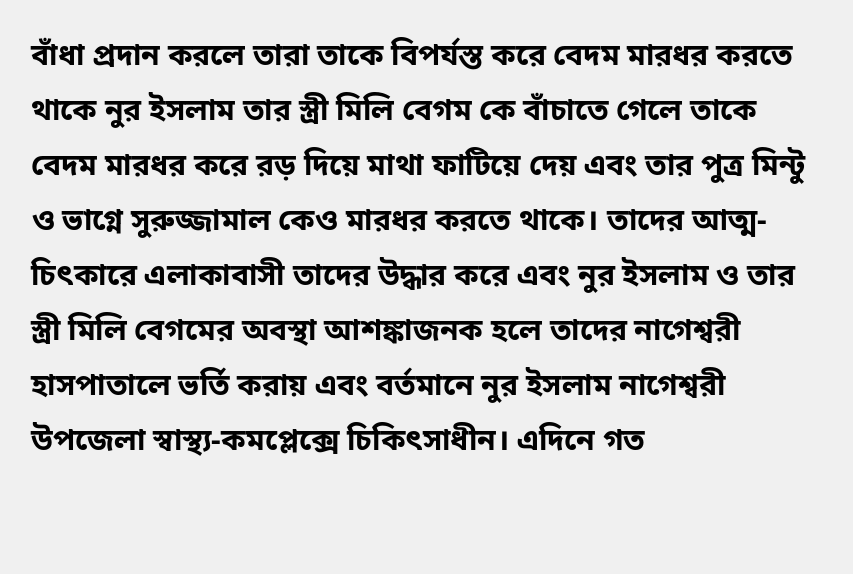বাঁধা প্রদান করলে তারা তাকে বিপর্যস্ত করে বেদম মারধর করতে থাকে নুর ইসলাম তার স্ত্রী মিলি বেগম কে বাঁচাতে গেলে তাকে বেদম মারধর করে রড় দিয়ে মাথা ফাটিয়ে দেয় এবং তার পুত্র মিন্টু ও ভাগ্নে সুরুজ্জামাল কেও মারধর করতে থাকে। তাদের আত্ম-চিৎকারে এলাকাবাসী তাদের উদ্ধার করে এবং নুর ইসলাম ও তার স্ত্রী মিলি বেগমের অবস্থা আশঙ্কাজনক হলে তাদের নাগেশ্বরী হাসপাতালে ভর্তি করায় এবং বর্তমানে নুর ইসলাম নাগেশ্বরী উপজেলা স্বাস্থ্য-কমপ্লেক্সে চিকিৎসাধীন। এদিনে গত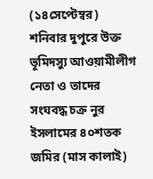(১৪সেপ্টেম্বর) শনিবার দুপুরে উক্ত ভূমিদস্যু আওয়ামীলীগ নেতা ও তাদের সংঘবদ্ধ চক্র নুর ইসলামের ৪০শতক জমির (মাস কালাই)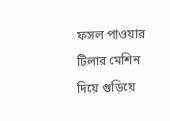ফসল পাওয়ার টিলার মেশিন দিয়ে গুড়িয়ে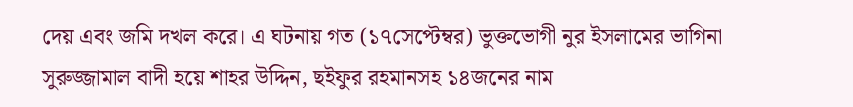দেয় এবং জমি দখল করে। এ ঘটনায় গত (১৭সেপ্টেম্বর) ভুক্তভোগী নুর ইসলামের ভাগিনা সুরুজ্জামাল বাদী হয়ে শাহর উদ্দিন, ছইফুর রহমানসহ ১৪জনের নাম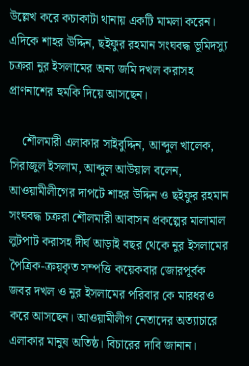উল্লেখ করে কচাকাটা থানায় একটি মামলা করেন। এদিকে শাহর উদ্দিন, ছইফুর রহমান সংঘবদ্ধ ভূমিদস্যু চক্ররা নুর ইসলামের অন্য জমি দখল করাসহ প্রাণনাশের হুমকি দিয়ে আসছেন।

    শৌলমারী এলাকার সাইবুদ্দিন, আব্দুল খালেক, সিরাজুল ইসলাম, আব্দুল আউয়াল বলেন, আওয়ামীলীগের দাপটে শাহর উদ্দিন ও ছইফুর রহমান সংঘবদ্ধ চক্ররা শৌলমারী আবাসন প্রকল্পের মালামাল লুটপাট করাসহ দীর্ঘ আড়াই বছর থেকে নুর ইসলামের পৈত্রিক-ক্রয়কৃত সম্পত্তি কয়েকবার জোরপূর্বক জবর দখল ও নুর ইসলামের পরিবার কে মারধরও করে আসছেন। আওয়ামীলীগ নেতাদের অত্যাচারে এলাকার মানুষ অতিষ্ঠ। বিচারের দাবি জানান।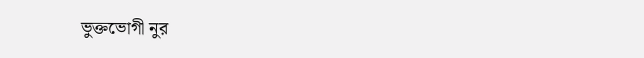ভুক্তভোগী নুর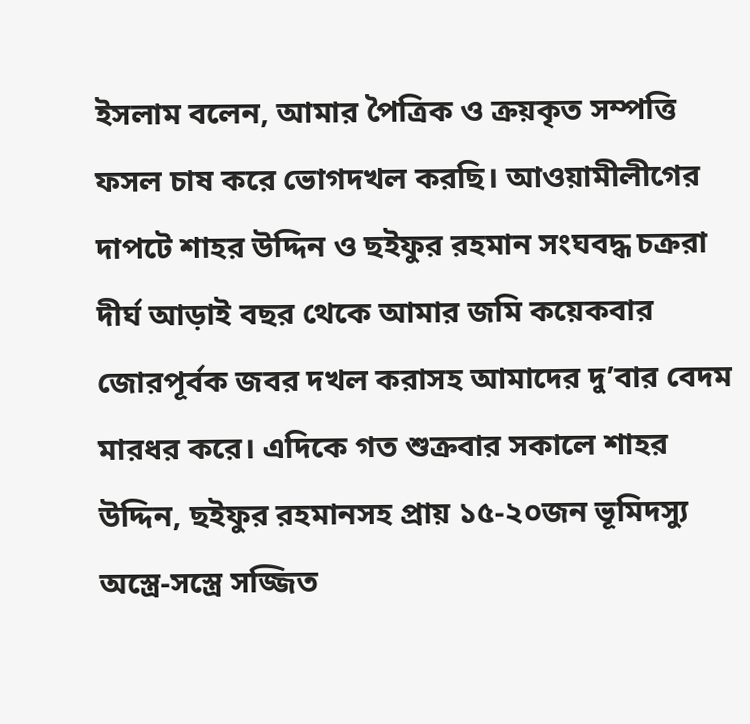ইসলাম বলেন, আমার পৈত্রিক ও ক্রয়কৃত সম্পত্তি ফসল চাষ করে ভোগদখল করছি। আওয়ামীলীগের দাপটে শাহর উদ্দিন ও ছইফুর রহমান সংঘবদ্ধ চক্ররা দীর্ঘ আড়াই বছর থেকে আমার জমি কয়েকবার জোরপূর্বক জবর দখল করাসহ আমাদের দু’বার বেদম মারধর করে। এদিকে গত শুক্রবার সকালে শাহর উদ্দিন, ছইফুর রহমানসহ প্রায় ১৫-২০জন ভূমিদস্যু অস্ত্রে-সস্ত্রে সজ্জিত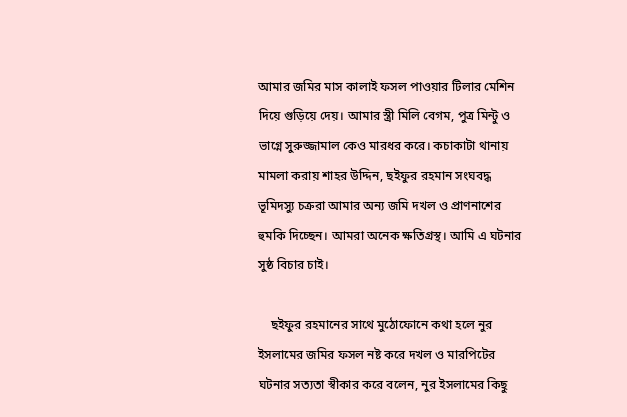আমার জমির মাস কালাই ফসল পাওয়ার টিলার মেশিন দিয়ে গুড়িয়ে দেয়। আমার স্ত্রী মিলি বেগম, পুত্র মিন্টু ও ভাগ্নে সুরুজ্জামাল কেও মারধর করে। কচাকাটা থানায় মামলা করায় শাহর উদ্দিন, ছইফুর রহমান সংঘবদ্ধ ভূমিদস্যু চক্ররা আমার অন্য জমি দখল ও প্রাণনাশের হুমকি দিচ্ছেন। আমরা অনেক ক্ষতিগ্রস্থ। আমি এ ঘটনার সুষ্ঠ বিচার চাই।

    ছইফুর রহমানের সাথে মুঠোফোনে কথা হলে নুর ইসলামের জমির ফসল নষ্ট করে দখল ও মারপিটের ঘটনার সত্যতা স্বীকার করে বলেন, নুর ইসলামের কিছু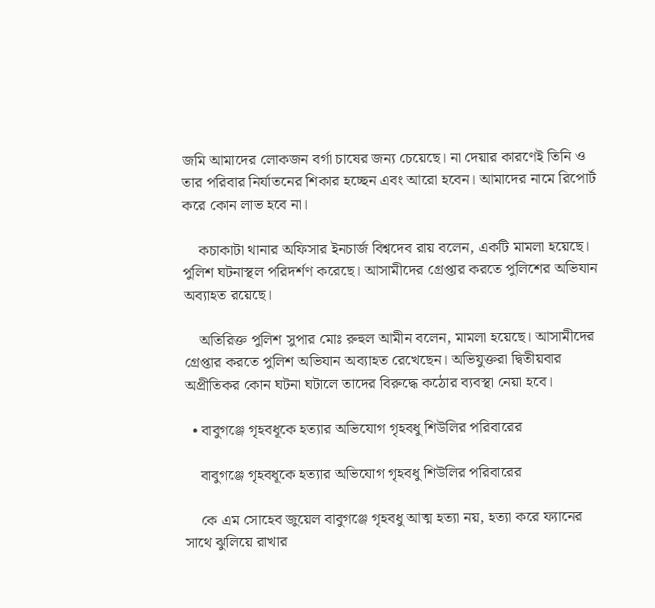জমি আমাদের লোকজন বর্গা চাষের জন্য চেয়েছে। না দেয়ার কারণেই তিনি ও তার পরিবার নির্যাতনের শিকার হচ্ছেন এবং আরো হবেন। আমাদের নামে রিপোর্ট করে কোন লাভ হবে না।

    কচাকাটা থানার অফিসার ইনচার্জ বিশ্বদেব রায় বলেন, একটি মামলা হয়েছে। পুলিশ ঘটনাস্থল পরিদর্শণ করেছে। আসামীদের গ্রেপ্তার করতে পুলিশের অভিযান অব্যাহত রয়েছে।

    অতিরিক্ত পুলিশ সুপার মোঃ রুহুল আমীন বলেন, মামলা হয়েছে। আসামীদের গ্রেপ্তার করতে পুলিশ অভিযান অব্যাহত রেখেছেন। অভিযুক্তরা দ্বিতীয়বার অপ্রীতিকর কোন ঘটনা ঘটালে তাদের বিরুদ্ধে কঠোর ব্যবস্থা নেয়া হবে।

  • বাবুগঞ্জে গৃহবধূকে হত্যার অভিযোগ গৃহবধু শিউলির পরিবারের

    বাবুগঞ্জে গৃহবধূকে হত্যার অভিযোগ গৃহবধু শিউলির পরিবারের

    কে এম সোহেব জুয়েল বাবুগঞ্জে গৃহবধু আত্ম হত্যা নয়, হত্যা করে ফ্যানের সাথে ঝুলিয়ে রাখার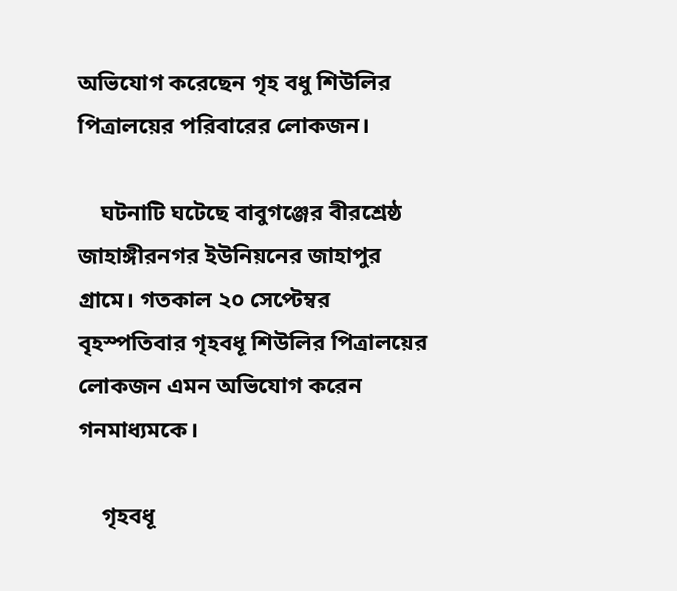অভিযোগ করেছেন গৃহ বধু শিউলির পিত্রালয়ের পরিবারের লোকজন।

    ঘটনাটি ঘটেছে বাবুগঞ্জের বীরশ্রেষ্ঠ জাহাঙ্গীরনগর ইউনিয়নের জাহাপুর গ্রামে। গতকাল ২০ সেপ্টেম্বর বৃহস্পতিবার গৃহবধূ শিউলির পিত্রালয়ের লোকজন এমন অভিযোগ করেন গনমাধ্যমকে।

    গৃহবধূ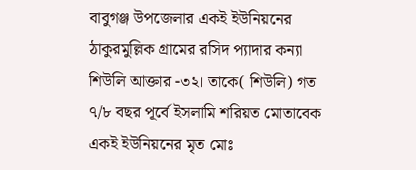বাবুগঞ্জ উপজেলার একই ইউনিয়নের ঠাকুরমুল্লিক গ্রামের রসিদ প্যাদার কন্যা শিউলি আক্তার -৩২। তাকে( শিউলি) গত ৭/৮ বছর পূর্বে ইসলামি শরিয়ত মোতাবেক একই ইউনিয়নের মৃত মোঃ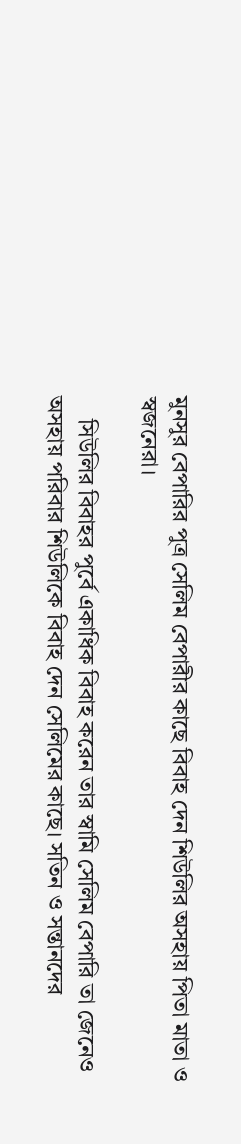মুনসুর বেপারির পুত্র সেলিম বেপারীর কাছে বিবাহ দেন শিউলির অসহায় পিতা মাতা ও স্বজনেরা।

    সিউলির বিবাহর পুর্বে একাধিক বিবাহ করেন তার স্বামি সেলিম বেপারি তা জেনেও অসহায় পরিবার শিউলিকে বিবাহ দেন সেলিমের কাছে। সতিন ও সন্তানদের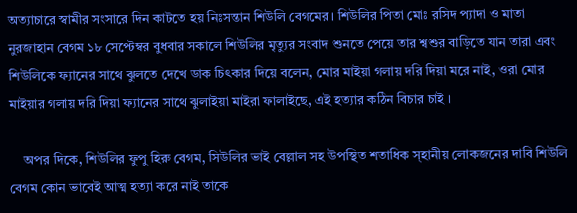অত্যাচারে স্বামীর সংসারে দিন কাটতে হয় নিঃসন্তান শিউলি বেগমের। শিউলির পিতা মোঃ রসিদ প্যাদা ও মাতা নুরজাহান বেগম ১৮ সেপ্টেম্বর বুধবার সকালে শিউলির মৃত্যুর সংবাদ শুনতে পেয়ে তার শ্বশুর বাড়িতে যান তারা এবং শিউলিকে ফ্যানের সাথে ঝুলতে দেখে ডাক চিৎকার দিয়ে বলেন, মোর মাইয়া গলায় দরি দিয়া মরে নাই, ওরা মোর মাইয়ার গলায় দরি দিয়া ফ্যানের সাথে ঝুলাইয়া মাইরা ফালাইছে, এই হত্যার কঠিন বিচার চাই ।

    অপর দিকে, শিউলির ফুপু হিরু বেগম, সিউলির ভাই বেল্লাল সহ উপস্থিত শতাধিক স্হানীয় লোকজনের দাবি শিউলি বেগম কোন ভাবেই আত্ম হত্যা করে নাই তাকে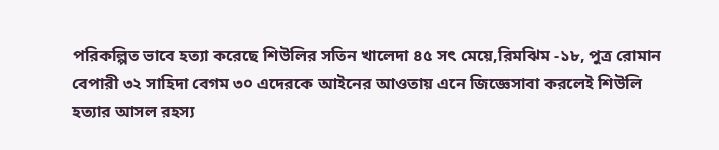পরিকল্পিত ভাবে হত্যা করেছে শিউলির সতিন খালেদা ৪৫ সৎ মেয়ে,রিমঝিম -১৮, পুত্র রোমান বেপারী ৩২ সাহিদা বেগম ৩০ এদেরকে আইনের আওতায় এনে জিজ্ঞেসাবা করলেই শিউলি হত্যার আসল রহস্য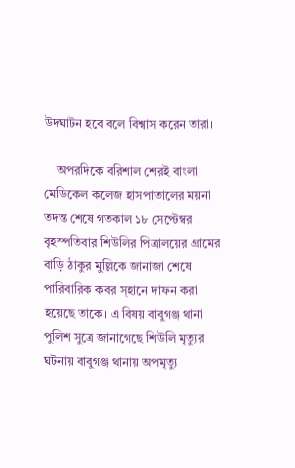উদঘাটন হবে বলে বিশ্বাস করেন তারা।

    অপরদিকে বরিশাল শেরই বাংলা মেডিকেল কলেজ হাসপাতালের ময়না তদন্ত শেষে গতকাল ১৮ সেপ্টেম্বর বৃহস্পতিবার শিউলির পিত্রালয়ের গ্রামের বাড়ি ঠাকুর মুল্লিকে জানাজা শেষে পারিবারিক কবর স্হানে দাফন করা হয়েছে তাকে। এ বিষয় বাবুগঞ্জ থানা পুলিশ সুত্রে জানাগেছে শিউলি মৃত্যুর ঘটনায় বাবুগঞ্জ থানায় অপমৃত্যু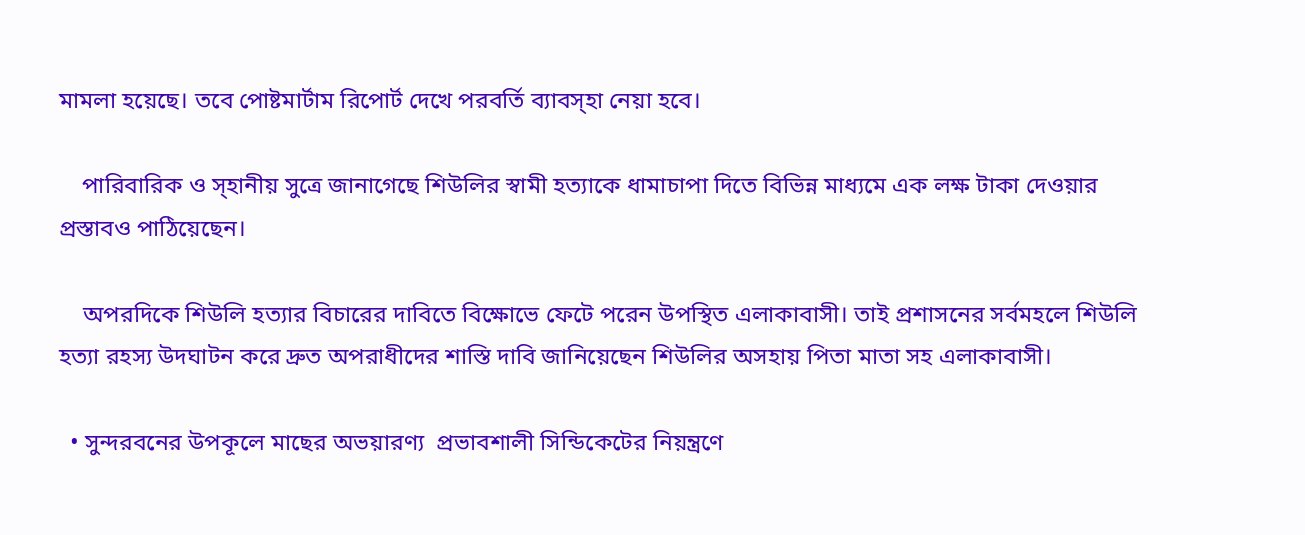মামলা হয়েছে। তবে পোষ্টমার্টাম রিপোর্ট দেখে পরবর্তি ব্যাবস্হা নেয়া হবে।

    পারিবারিক ও স্হানীয় সুত্রে জানাগেছে শিউলির স্বামী হত্যাকে ধামাচাপা দিতে বিভিন্ন মাধ্যমে এক লক্ষ টাকা দেওয়ার প্রস্তাবও পাঠিয়েছেন।

    অপরদিকে শিউলি হত্যার বিচারের দাবিতে বিক্ষোভে ফেটে পরেন উপস্থিত এলাকাবাসী। তাই প্রশাসনের সর্বমহলে শিউলি হত্যা রহস্য উদঘাটন করে দ্রুত অপরাধীদের শাস্তি দাবি জানিয়েছেন শিউলির অসহায় পিতা মাতা সহ এলাকাবাসী।

  • সুন্দরবনের উপকূলে মাছের অভয়ারণ্য  প্রভাবশালী সিন্ডিকেটের নিয়ন্ত্রণে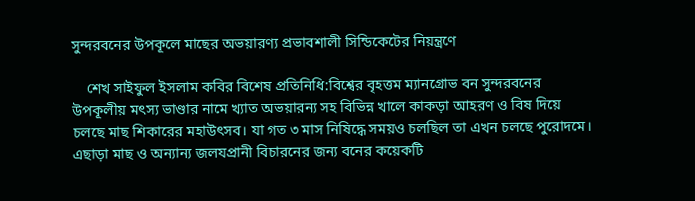সুন্দরবনের উপকূলে মাছের অভয়ারণ্য প্রভাবশালী সিন্ডিকেটের নিয়ন্ত্রণে

    শেখ সাইফুল ইসলাম কবির বিশেষ প্রতিনিধি:বিশ্বের বৃহত্তম ম্যানগ্রোভ বন সুন্দরবনের উপকূলীয় মৎস্য ভাণ্ডার নামে খ্যাত অভয়ারন্য সহ বিভিন্ন খালে কাকড়া আহরণ ও বিষ দিয়ে চলছে মাছ শিকারের মহাউৎসব। যা গত ৩ মাস নিষিদ্ধে সময়ও চলছিল তা এখন চলছে পুরোদমে। এছাড়া মাছ ও অন্যান্য জলযপ্রানী বিচারনের জন্য বনের কয়েকটি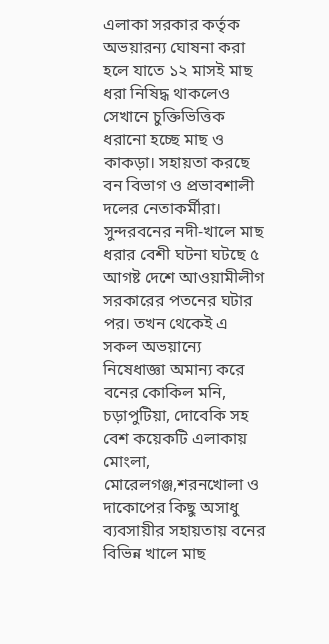এলাকা সরকার কর্তৃক অভয়ারন্য ঘোষনা করা হলে যাতে ১২ মাসই মাছ ধরা নিষিদ্ধ থাকলেও সেখানে চুক্তিভিত্তিক ধরানো হচ্ছে মাছ ও কাকড়া। সহায়তা করছে বন বিভাগ ও প্রভাবশালী দলের নেতাকর্মীরা। সুন্দরবনের নদী-খালে মাছ ধরার বেশী ঘটনা ঘটছে ৫ আগষ্ট দেশে আওয়ামীলীগ সরকারের পতনের ঘটার পর। তখন থেকেই এ সকল অভয়ান্যে নিষেধাজ্ঞা অমান্য করে বনের কোকিল মনি, চড়াপুটিয়া, দোবেকি সহ বেশ কয়েকটি এলাকায় মোংলা, মোরেলগঞ্জ,শরনখোলা ও দাকোপের কিছু অসাধু ব্যবসায়ীর সহায়তায় বনের বিভিন্ন খালে মাছ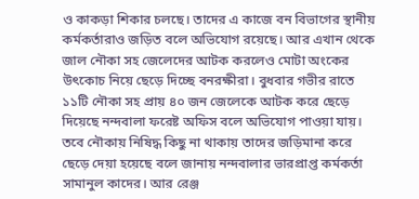ও কাকড়া শিকার চলছে। তাদের এ কাজে বন বিভাগের স্থানীয় কর্মকর্তারাও জড়িত বলে অভিযোগ রয়েছে। আর এখান থেকে জাল নৌকা সহ জেলেদের আটক করলেও মোটা অংকের উৎকোচ নিয়ে ছেড়ে দিচ্ছে বনরক্ষীরা। বুধবার গভীর রাতে ১১টি নৌকা সহ প্রায় ৪০ জন জেলেকে আটক করে ছেড়ে দিয়েছে নন্দবালা ফরেষ্ট অফিস বলে অভিযোগ পাওয়া যায়। তবে নৌকায় নিষিদ্ধ কিছু না থাকায় তাদের জড়িমানা করে ছেড়ে দেয়া হয়েছে বলে জানায় নন্দবালার ভারপ্রাপ্ত কর্মকর্তা সামানুল কাদের। আর রেঞ্জ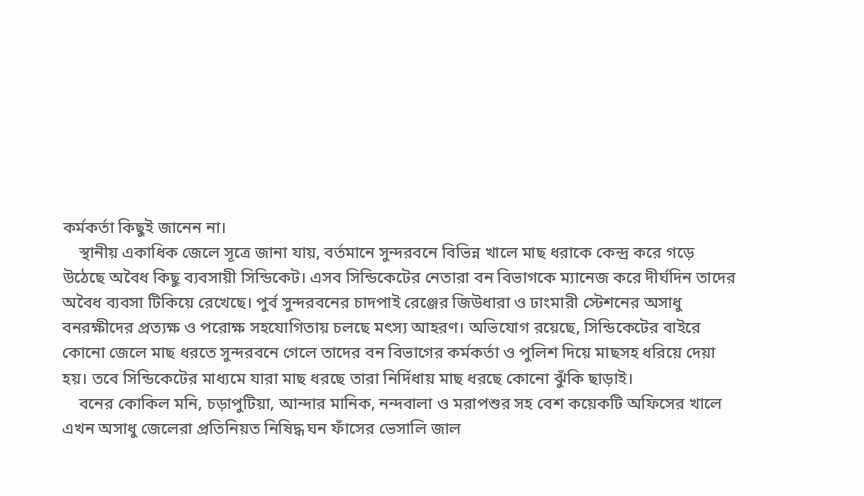কর্মকর্তা কিছুই জানেন না।
    স্থানীয় একাধিক জেলে সূত্রে জানা যায়, বর্তমানে সুন্দরবনে বিভিন্ন খালে মাছ ধরাকে কেন্দ্র করে গড়ে উঠেছে অবৈধ কিছু ব্যবসায়ী সিন্ডিকেট। এসব সিন্ডিকেটের নেতারা বন বিভাগকে ম্যানেজ করে দীর্ঘদিন তাদের অবৈধ ব্যবসা টিকিয়ে রেখেছে। পুর্ব সুন্দরবনের চাদপাই রেঞ্জের জিউধারা ও ঢাংমারী স্টেশনের অসাধু বনরক্ষীদের প্রত্যক্ষ ও পরোক্ষ সহযোগিতায় চলছে মৎস্য আহরণ। অভিযোগ রয়েছে, সিন্ডিকেটের বাইরে কোনো জেলে মাছ ধরতে সুন্দরবনে গেলে তাদের বন বিভাগের কর্মকর্তা ও পুলিশ দিয়ে মাছসহ ধরিয়ে দেয়া হয়। তবে সিন্ডিকেটের মাধ্যমে যারা মাছ ধরছে তারা নির্দিধায় মাছ ধরছে কোনো ঝুঁকি ছাড়াই।
    বনের কোকিল মনি, চড়াপুটিয়া, আন্দার মানিক, নন্দবালা ও মরাপশুর সহ বেশ কয়েকটি অফিসের খালে এখন অসাধু জেলেরা প্রতিনিয়ত নিষিদ্ধ ঘন ফাঁসের ভেসালি জাল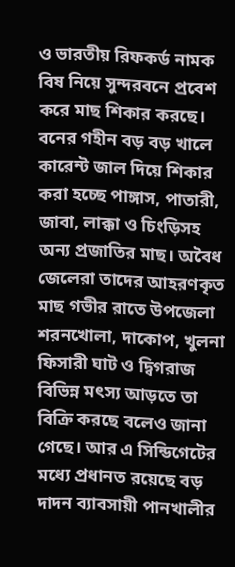ও ভারতীয় রিফকর্ড নামক বিষ নিয়ে সুন্দরবনে প্রবেশ করে মাছ শিকার করছে। বনের গহীন বড় বড় খালে কারেন্ট জাল দিয়ে শিকার করা হচ্ছে পাঙ্গাস, পাতারী, জাবা, লাক্কা ও চিংড়িসহ অন্য প্রজাতির মাছ। অবৈধ জেলেরা তাদের আহরণকৃত মাছ গভীর রাতে উপজেলা শরনখোলা, দাকোপ, খুলনা ফিসারী ঘাট ও দ্বিগরাজ বিভিন্ন মৎস্য আড়তে তা বিক্রি করছে বলেও জানা গেছে। আর এ সিন্ডিগেটের মধ্যে প্রধানত রয়েছে বড় দাদন ব্যাবসায়ী পানখালীর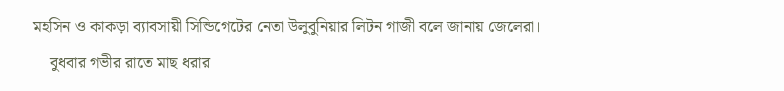মহসিন ও কাকড়া ব্যাবসায়ী সিন্ডিগেটের নেতা উলুবুনিয়ার লিটন গাজী বলে জানায় জেলেরা।
    বুধবার গভীর রাতে মাছ ধরার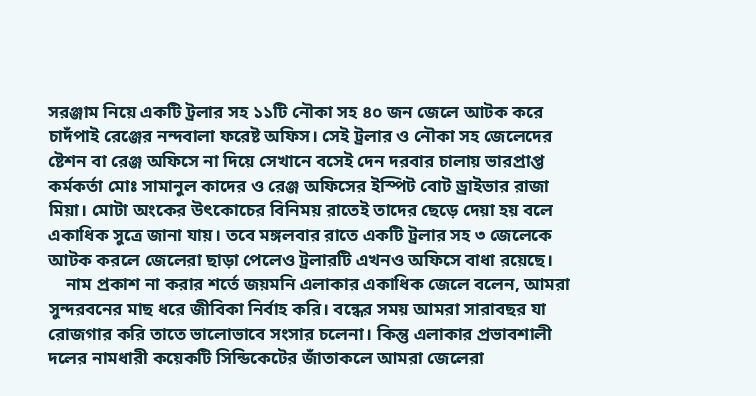সরঞ্জাম নিয়ে একটি ট্রলার সহ ১১টি নৌকা সহ ৪০ জন জেলে আটক করে চাদঁপাই রেঞ্জের নন্দবালা ফরেষ্ট অফিস। সেই ট্রলার ও নৌকা সহ জেলেদের ষ্টেশন বা রেঞ্জ অফিসে না দিয়ে সেখানে বসেই দেন দরবার চালায় ভারপ্রাপ্ত কর্মকর্তা মোঃ সামানুল কাদের ও রেঞ্জ অফিসের ইস্পিট বোট ড্রাইভার রাজা মিয়া। মোটা অংকের উৎকোচের বিনিময় রাতেই তাদের ছেড়ে দেয়া হয় বলে একাধিক সুত্রে জানা যায়। তবে মঙ্গলবার রাতে একটি ট্রলার সহ ৩ জেলেকে আটক করলে জেলেরা ছাড়া পেলেও ট্রলারটি এখনও অফিসে বাধা রয়েছে।
    নাম প্রকাশ না করার শর্তে জয়মনি এলাকার একাধিক জেলে বলেন, আমরা সুন্দরবনের মাছ ধরে জীবিকা নির্বাহ করি। বন্ধের সময় আমরা সারাবছর যা রোজগার করি তাতে ভালোভাবে সংসার চলেনা। কিন্তু এলাকার প্রভাবশালী দলের নামধারী কয়েকটি সিন্ডিকেটের জাঁতাকলে আমরা জেলেরা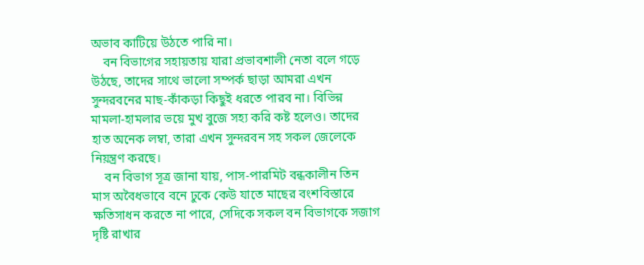অভাব কাটিয়ে উঠতে পারি না।
    বন বিভাগের সহায়তায় যারা প্রভাবশালী নেতা বলে গড়ে উঠছে, তাদের সাথে ভালো সম্পর্ক ছাড়া আমরা এখন সুন্দরবনের মাছ-কাঁকড়া কিছুই ধরতে পারব না। বিভিন্ন মামলা-হামলার ভয়ে মুখ বুজে সহ্য করি কষ্ট হলেও। তাদের হাত অনেক লম্বা, তারা এখন সুন্দরবন সহ সকল জেলেকে নিয়ন্ত্রণ করছে।
    বন বিভাগ সূত্র জানা যায়, পাস-পারমিট বন্ধকালীন তিন মাস অবৈধভাবে বনে ঢুকে কেউ যাতে মাছের বংশবিস্তারে ক্ষতিসাধন করতে না পারে, সেদিকে সকল বন বিভাগকে সজাগ দৃষ্টি রাখার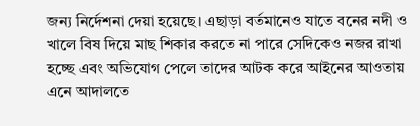জন্য নির্দেশনা দেয়া হয়েছে। এছাড়া বর্তমানেও যাতে বনের নদী ও খালে বিষ দিয়ে মাছ শিকার করতে না পারে সেদিকেও নজর রাখা হচ্ছে এবং অভিযোগ পেলে তাদের আটক করে আইনের আওতায় এনে আদালতে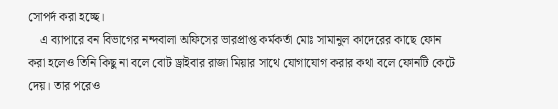সোপর্দ করা হচ্ছে।
    এ ব্যাপারে বন বিভাগের নন্দবালা অফিসের ভারপ্রাপ্ত কর্মকর্তা মোঃ সামানুল কাদেরের কাছে ফোন করা হলেও তিনি কিছু না বলে বোট ড্রাইবার রাজা মিয়ার সাথে যোগাযোগ করার কথা বলে ফোনটি কেটে দেয়। তার পরেও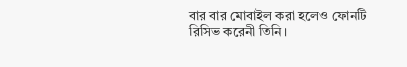বার বার মোবাইল করা হলেও ফোনটি রিসিভ করেনী তিনি।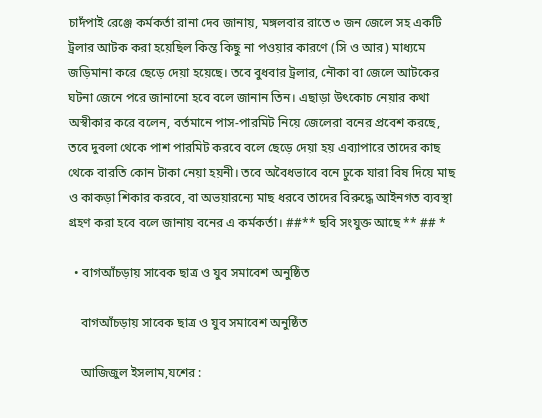চাদঁপাই রেঞ্জে কর্মকর্তা রানা দেব জানায়, মঙ্গলবার রাতে ৩ জন জেলে সহ একটি ট্রলার আটক করা হয়েছিল কিন্ত কিছু না পওয়ার কারণে (সি ও আর) মাধ্যমে জড়িমানা করে ছেড়ে দেয়া হয়েছে। তবে বুধবার ট্রলার, নৌকা বা জেলে আটকের ঘটনা জেনে পরে জানানো হবে বলে জানান তিন। এছাড়া উৎকোচ নেয়ার কথা অস্বীকার করে বলেন, বর্তমানে পাস-পারমিট নিয়ে জেলেরা বনের প্রবেশ করছে, তবে দুবলা থেকে পাশ পারমিট করবে বলে ছেড়ে দেয়া হয় এব্যাপারে তাদের কাছ থেকে বারতি কোন টাকা নেয়া হয়নী। তবে অবৈধভাবে বনে ঢুকে যারা বিষ দিয়ে মাছ ও কাকড়া শিকার করবে, বা অভয়ারন্যে মাছ ধরবে তাদের বিরুদ্ধে আইনগত ব্যবস্থা গ্রহণ করা হবে বলে জানায় বনের এ কর্মকর্তা। ##** ছবি সংযুক্ত আছে ** ## *

  • বাগআঁচড়ায় সাবেক ছাত্র ও যুব সমাবেশ অনুষ্ঠিত

    বাগআঁচড়ায় সাবেক ছাত্র ও যুব সমাবেশ অনুষ্ঠিত

    আজিজুল ইসলাম,যশের :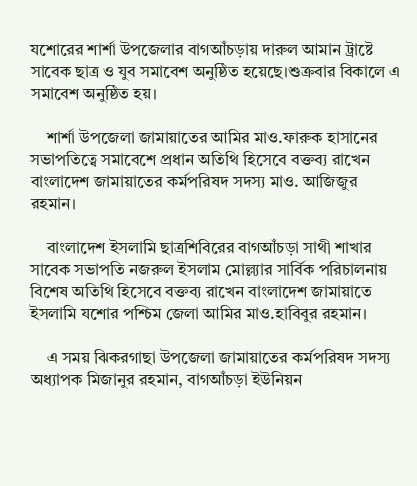যশোরের শার্শা উপজেলার বাগআঁচড়ায় দারুল আমান ট্রাষ্টে সাবেক ছাত্র ও যুব সমাবেশ অনুষ্ঠিত হয়েছে।শুক্রবার বিকালে এ সমাবেশ অনুষ্ঠিত হয়।

    শার্শা উপজেলা জামায়াতের আমির মাও.ফারুক হাসানের সভাপতিত্বে সমাবেশে প্রধান অতিথি হিসেবে বক্তব্য রাখেন বাংলাদেশ জামায়াতের কর্মপরিষদ সদস্য মাও. আজিজুর রহমান।

    বাংলাদেশ ইসলামি ছাত্রশিবিরের বাগআঁচড়া সাথী শাখার সাবেক সভাপতি নজরুল ইসলাম মোল্ল্যার সার্বিক পরিচালনায় বিশেষ অতিথি হিসেবে বক্তব্য রাখেন বাংলাদেশ জামায়াতে ইসলামি যশোর পশ্চিম জেলা আমির মাও.হাবিবুর রহমান।

    এ সময় ঝিকরগাছা উপজেলা জামায়াতের কর্মপরিষদ সদস্য অধ্যাপক মিজানুর রহমান, বাগআঁচড়া ইউনিয়ন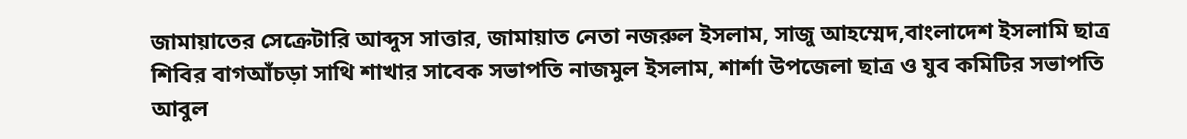জামায়াতের সেক্রেটারি আব্দুস সাত্তার, জামায়াত নেতা নজরুল ইসলাম, সাজু আহম্মেদ,বাংলাদেশ ইসলামি ছাত্র শিবির বাগআঁচড়া সাথি শাখার সাবেক সভাপতি নাজমুল ইসলাম, শার্শা উপজেলা ছাত্র ও যুব কমিটির সভাপতি আবুল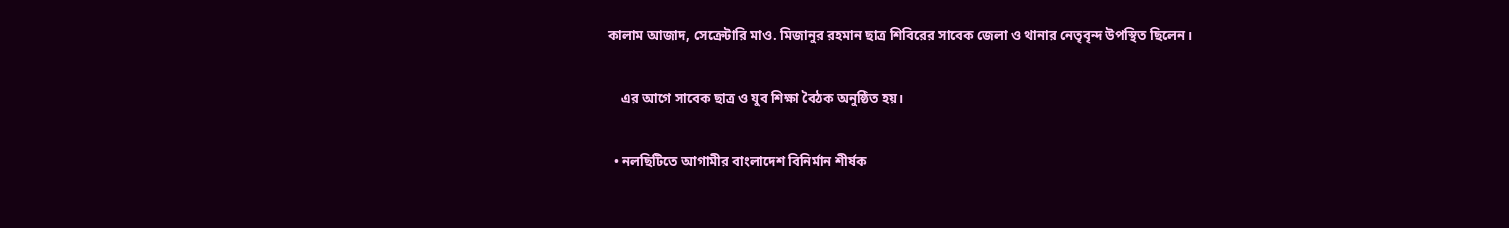কালাম আজাদ, সেক্রেটারি মাও. মিজানুর রহমান ছাত্র শিবিরের সাবেক জেলা ও থানার নেতৃবৃন্দ উপস্থিত ছিলেন।

    এর আগে সাবেক ছাত্র ও যুব শিক্ষা বৈঠক অনুষ্ঠিত হয়।

  • নলছিটিতে আগামীর বাংলাদেশ বিনির্মান শীর্ষক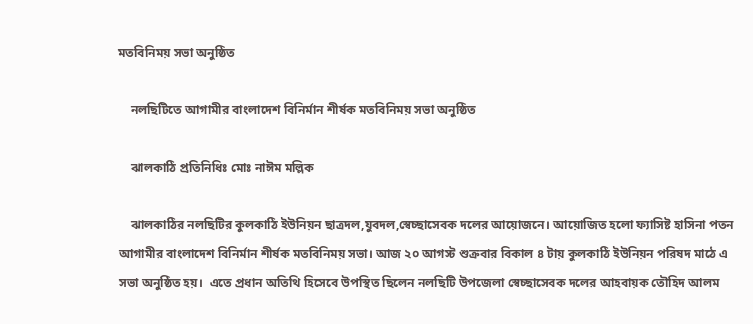মতবিনিময় সভা অনুষ্ঠিত

    নলছিটিতে আগামীর বাংলাদেশ বিনির্মান শীর্ষক মতবিনিময় সভা অনুষ্ঠিত

    ঝালকাঠি প্রতিনিধিঃ মোঃ নাঈম মল্লিক

    ঝালকাঠির নলছিটির কুলকাঠি ইউনিয়ন ছাত্রদল,যুবদল,স্বেচ্ছাসেবক দলের আয়োজনে। আয়োজিত হলো ফ্যাসিষ্ট হাসিনা পতন আগামীর বাংলাদেশ বিনির্মান শীর্ষক মতবিনিময় সভা। আজ ২০ আগস্ট শুক্রবার বিকাল ৪ টায় কুলকাঠি ইউনিয়ন পরিষদ মাঠে এ সভা অনুষ্ঠিত হয়।  এতে প্রধান অতিথি হিসেবে উপস্থিত ছিলেন নলছিটি উপজেলা স্বেচ্ছাসেবক দলের আহবায়ক তৌহিদ আলম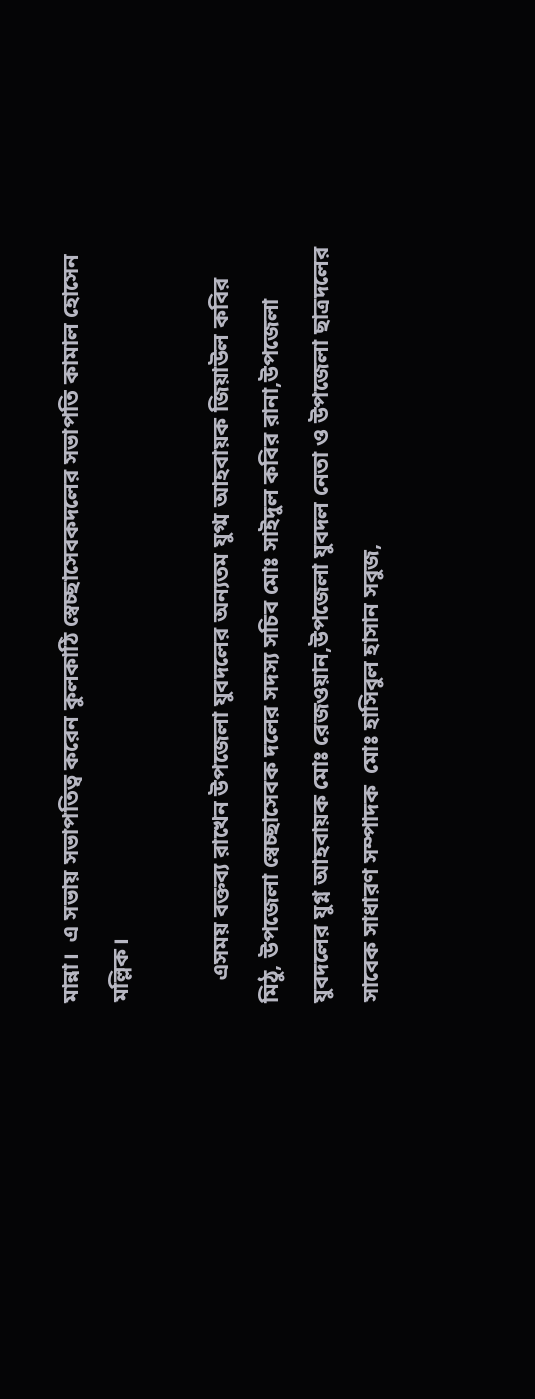মান্না।  এ সভায় সভাপতিত্ব করেন কুলকাঠি স্বেচ্ছাসেবকদলের সভাপতি কামাল হোসেন মল্লিক।

    এসময় বক্তব্য রাখেন উপজেলা যুবদলের অন্যতম যুগ্ম আহবায়ক জিয়াউল কবির মিঠু, উপজেলা স্বেচ্ছাসেবক দলের সদস্য সচিব মোঃ সাইদুল কবির রানা,উপজেলা যুবদলের যুগ্ন আহবায়ক মোঃ রেজওয়ান,উপজেলা যুবদল নেতা ও উপজেলা ছাত্রদলের সাবেক সাধারণ সম্পাদক  মোঃ হাসিবুল হাসান সবুজ,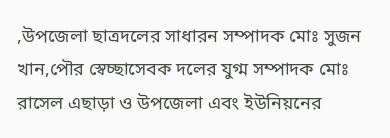,উপজেলা ছাত্রদলের সাধারন সম্পাদক মোঃ সুজন খান,পৌর স্বেচ্ছাসেবক দলের যুগ্ম সম্পাদক মোঃ রাসেল এছাড়া ও উপজেলা এবং ইউনিয়নের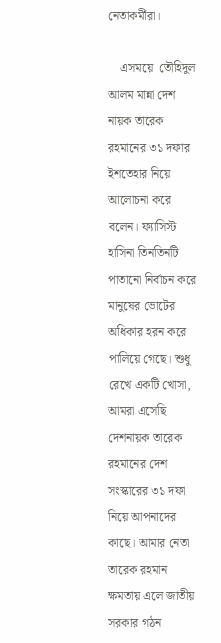নেতাকর্মীরা।

    এসময়ে  তৌহিদুল আলম মান্না দেশ নায়ক তারেক রহমানের ৩১ দফার ইশতেহার নিয়ে আলোচনা করে বলেন। ফ্যাসিস্ট হাসিনা তিনতিনটি পাতানো নির্বাচন করে মানুষের ভোটের অধিকার হরন করে পালিয়ে গেছে। শুধু রেখে একটি খোসা,  আমরা এসেছি  দেশনায়ক তারেক রহমানের দেশ সংস্কারের ৩১ দফা নিয়ে আপনাদের কাছে। আমার নেতা তারেক রহমান ক্ষমতায় এলে জাতীয় সরকার গঠন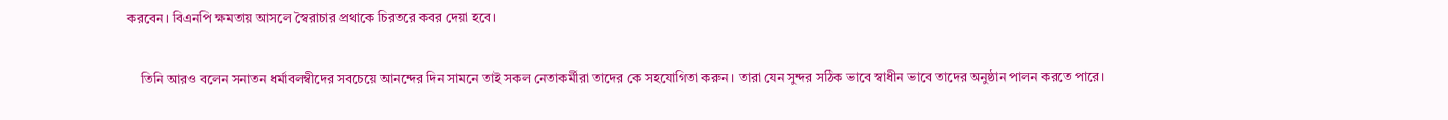করবেন। বিএনপি ক্ষমতায় আসলে স্বৈরাচার প্রথাকে চিরতরে কবর দেয়া হবে।

    তিনি আরও বলেন সনাতন ধর্মাবলম্বীদের সবচেয়ে আনন্দের দিন সামনে তাই সকল নেতাকর্মীরা তাদের কে সহযোগিতা করুন। তারা যেন সুন্দর সঠিক ভাবে স্বাধীন ভাবে তাদের অনুষ্ঠান পালন করতে পারে।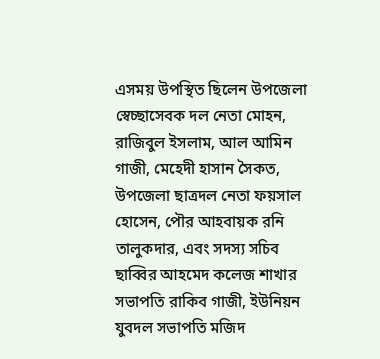এসময় উপস্থিত ছিলেন উপজেলা স্বেচ্ছাসেবক দল নেতা মোহন, রাজিবুল ইসলাম, আল আমিন গাজী, মেহেদী হাসান সৈকত, উপজেলা ছাত্রদল নেতা ফয়সাল হোসেন, পৌর আহবায়ক রনি তালুকদার, এবং সদস্য সচিব ছাব্বির আহমেদ কলেজ শাখার সভাপতি রাকিব গাজী, ইউনিয়ন যুবদল সভাপতি মজিদ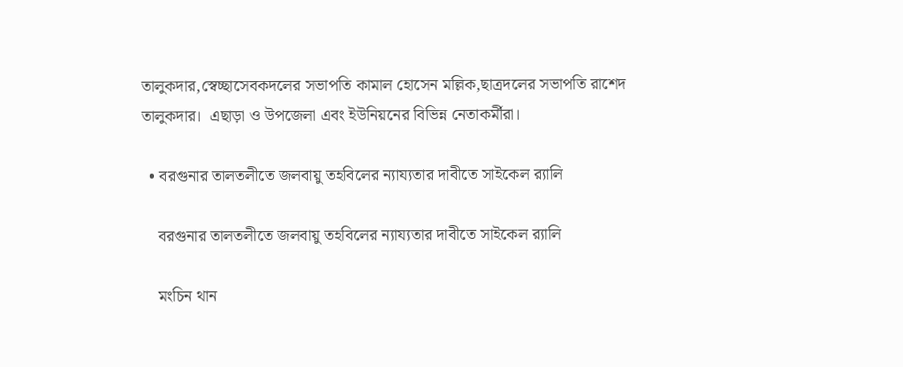তালুকদার,স্বেচ্ছাসেবকদলের সভাপতি কামাল হোসেন মল্লিক,ছাত্রদলের সভাপতি রাশেদ তালুকদার।  এছাড়া ও উপজেলা এবং ইউনিয়নের বিভিন্ন নেতাকর্মীরা।

  • বরগুনার তালতলীতে জলবায়ু তহবিলের ন্যায্যতার দাবীতে সাইকেল র‌্যালি

    বরগুনার তালতলীতে জলবায়ু তহবিলের ন্যায্যতার দাবীতে সাইকেল র‌্যালি

    মংচিন থান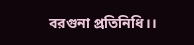বরগুনা প্রতিনিধি।।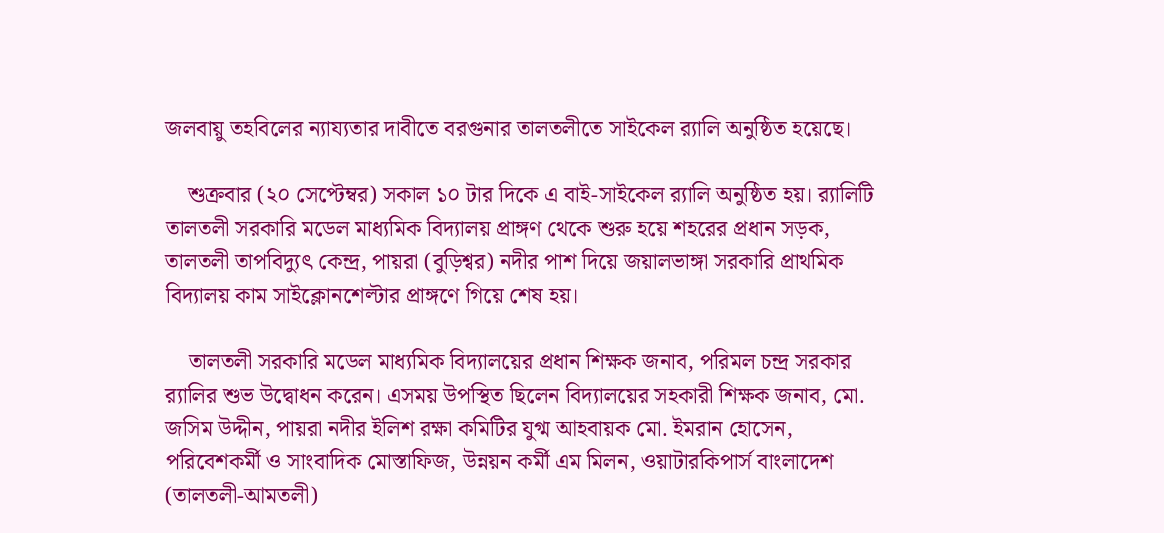জলবায়ু তহবিলের ন্যায্যতার দাবীতে বরগুনার তালতলীতে সাইকেল র‍্যালি অনুষ্ঠিত হয়েছে।

    শুক্রবার (২০ সেপ্টেম্বর) সকাল ১০ টার দিকে এ বাই-সাইকেল র‍্যালি অনুষ্ঠিত হয়। র‍্যালিটি তালতলী সরকারি মডেল মাধ্যমিক বিদ্যালয় প্রাঙ্গণ থেকে শুরু হয়ে শহরের প্রধান সড়ক, তালতলী তাপবিদ্যুৎ কেন্দ্র, পায়রা (বুড়িশ্বর) নদীর পাশ দিয়ে জয়ালভাঙ্গা সরকারি প্রাথমিক বিদ্যালয় কাম সাইক্লোনশেল্টার প্রাঙ্গণে গিয়ে শেষ হয়।

    তালতলী সরকারি মডেল মাধ্যমিক বিদ্যালয়ের প্রধান শিক্ষক জনাব, পরিমল চন্দ্র সরকার র‍্যালির শুভ উদ্বোধন করেন। এসময় উপস্থিত ছিলেন বিদ্যালয়ের সহকারী শিক্ষক জনাব, মো. জসিম উদ্দীন, পায়রা নদীর ইলিশ রক্ষা কমিটির যুগ্ম আহবায়ক মো. ইমরান হোসেন, পরিবেশকর্মী ও সাংবাদিক মোস্তাফিজ, উন্নয়ন কর্মী এম মিলন, ওয়াটারকিপার্স বাংলাদেশ (তালতলী-আমতলী)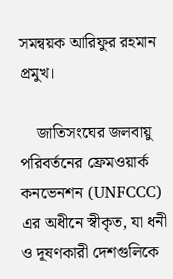সমন্বয়ক আরিফুর রহমান প্রমুখ।

    জাতিসংঘের জলবায়ু পরিবর্তনের ফ্রেমওয়ার্ক কনভেনশন (UNFCCC) এর অধীনে স্বীকৃত, যা ধনী ও দূষণকারী দেশগুলিকে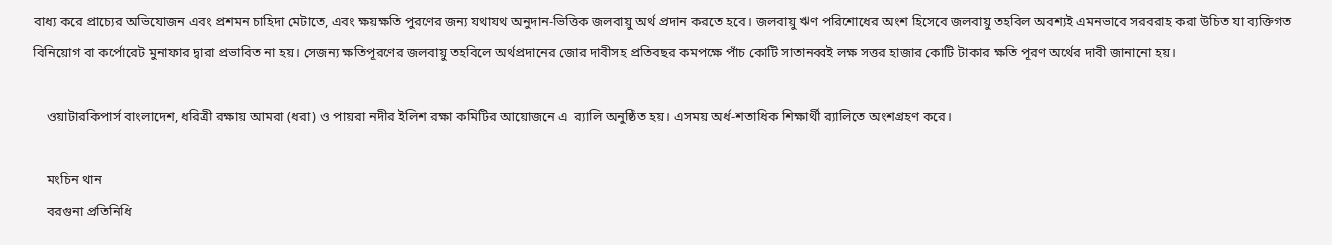বাধ্য করে প্রাচ্যের অভিযোজন এবং প্রশমন চাহিদা মেটাতে, এবং ক্ষয়ক্ষতি পুরণের জন্য যথাযথ অনুদান-ভিত্তিক জলবায়ু অর্থ প্রদান করতে হবে। জলবায়ু ঋণ পরিশোধের অংশ হিসেবে জলবায়ু তহবিল অবশ্যই এমনভাবে সরবরাহ করা উচিত যা ব্যক্তিগত বিনিয়োগ বা কর্পোরেট মুনাফার দ্বারা প্রভাবিত না হয়। সেজন্য ক্ষতিপূরণের জলবায়ু তহবিলে অর্থপ্রদানের জোর দাবীসহ প্রতিবছর কমপক্ষে পাঁচ কোটি সাতানব্বই লক্ষ সত্তর হাজার কোটি টাকার ক্ষতি পূরণ অর্থের দাবী জানানো হয়।

    ওয়াটারকিপার্স বাংলাদেশ, ধরিত্রী রক্ষায় আমরা (ধরা) ও পায়রা নদীর ইলিশ রক্ষা কমিটির আয়োজনে এ  র‍্যালি অনুষ্ঠিত হয়। এসময় অর্ধ-শতাধিক শিক্ষার্থী র‍্যালিতে অংশগ্রহণ করে।

    মংচিন থান
    বরগুনা প্রতিনিধি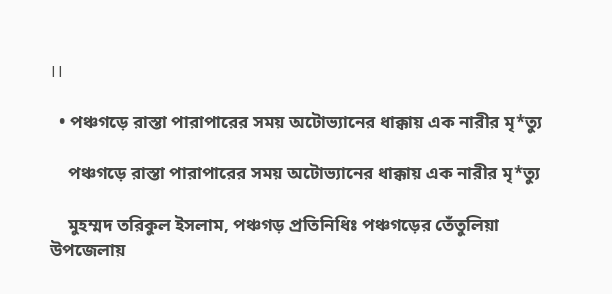।।

  • পঞ্চগড়ে রাস্তা পারাপারের সময় অটোভ্যানের ধাক্কায় এক নারীর মৃ*ত্যু

    পঞ্চগড়ে রাস্তা পারাপারের সময় অটোভ্যানের ধাক্কায় এক নারীর মৃ*ত্যু

    মুহম্মদ তরিকুল ইসলাম, পঞ্চগড় প্রতিনিধিঃ পঞ্চগড়ের তেঁতুলিয়া উপজেলায়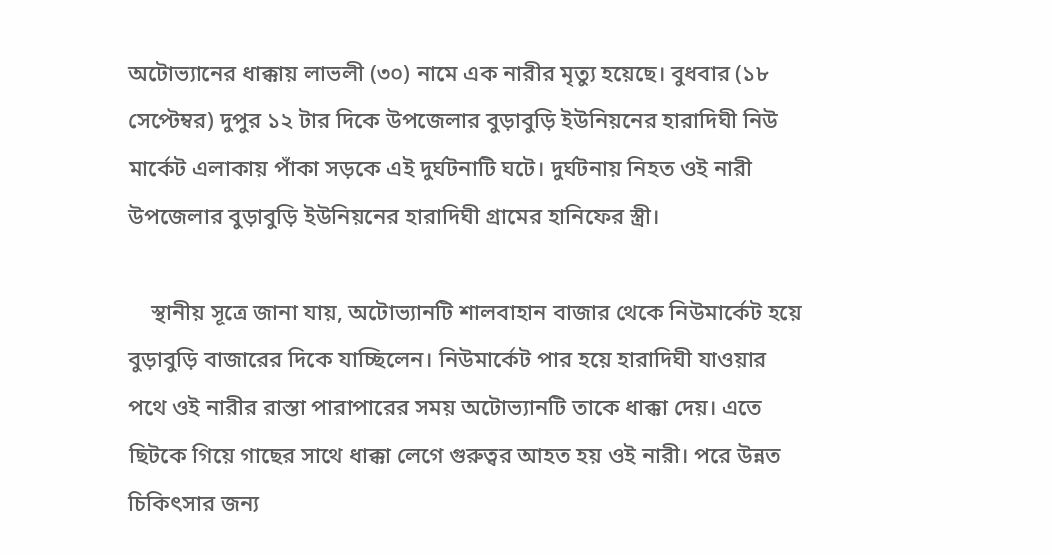অটোভ্যানের ধাক্কায় লাভলী (৩০) নামে এক নারীর মৃত্যু হয়েছে। বুধবার (১৮ সেপ্টেম্বর) দুপুর ১২ টার দিকে উপজেলার বুড়াবুড়ি ইউনিয়নের হারাদিঘী নিউ মার্কেট এলাকায় পাঁকা সড়কে এই দুর্ঘটনাটি ঘটে। দুর্ঘটনায় নিহত ওই নারী উপজেলার বুড়াবুড়ি ইউনিয়নের হারাদিঘী গ্রামের হানিফের স্ত্রী।

    স্থানীয় সূত্রে জানা যায়, অটোভ্যানটি শালবাহান বাজার থেকে নিউমার্কেট হয়ে বুড়াবুড়ি বাজারের দিকে যাচ্ছিলেন। নিউমার্কেট পার হয়ে হারাদিঘী যাওয়ার পথে ওই নারীর রাস্তা পারাপারের সময় অটোভ্যানটি তাকে ধাক্কা দেয়। এতে ছিটকে গিয়ে গাছের সাথে ধাক্কা লেগে গুরুত্বর আহত হয় ওই নারী। পরে উন্নত চিকিৎসার জন্য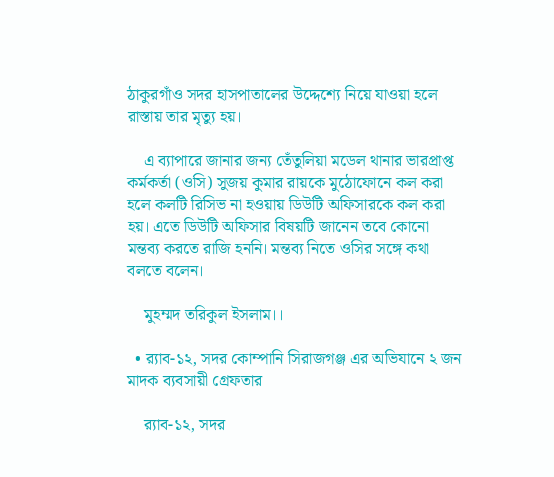ঠাকুরগাঁও সদর হাসপাতালের উদ্দেশ্যে নিয়ে যাওয়া হলে রাস্তায় তার মৃত্যু হয়।

    এ ব্যাপারে জানার জন্য তেঁতুলিয়া মডেল থানার ভারপ্রাপ্ত কর্মকর্তা (ওসি) সুজয় কুমার রায়কে মুঠোফোনে কল করা হলে কলটি রিসিভ না হওয়ায় ডিউটি অফিসারকে কল করা হয়। এতে ডিউটি অফিসার বিষয়টি জানেন তবে কোনো মন্তব্য করতে রাজি হননি। মন্তব্য নিতে ওসির সঙ্গে কথা বলতে বলেন।

    মুহম্মদ তরিকুল ইসলাম।।

  • র‌্যাব-১২, সদর কোম্পানি সিরাজগঞ্জ এর অভিযানে ২ জন মাদক ব্যবসায়ী গ্রেফতার

    র‌্যাব-১২, সদর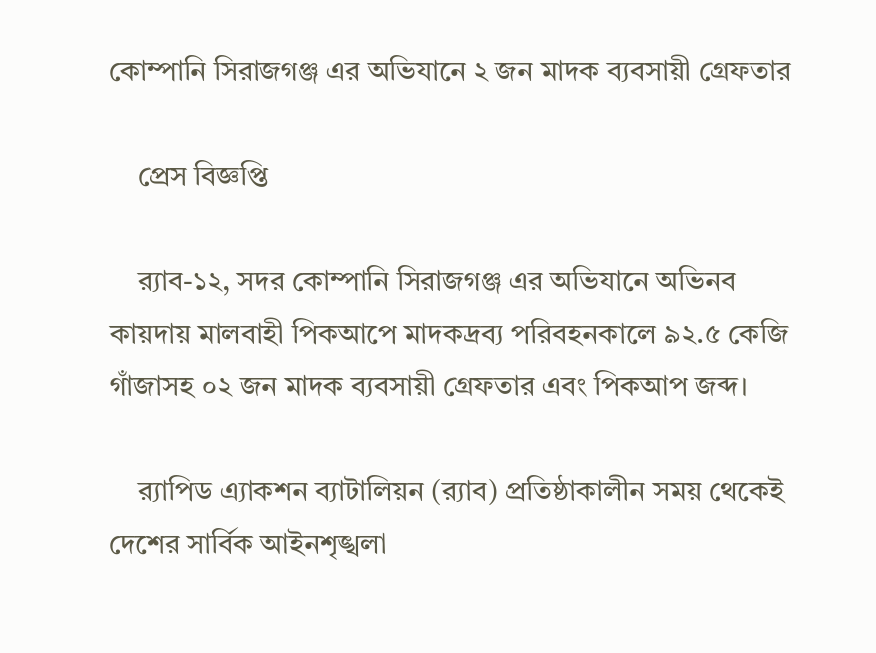কোম্পানি সিরাজগঞ্জ এর অভিযানে ২ জন মাদক ব্যবসায়ী গ্রেফতার

    প্রেস বিজ্ঞপ্তি

    র‌্যাব-১২, সদর কোম্পানি সিরাজগঞ্জ এর অভিযানে অভিনব কায়দায় মালবাহী পিকআপে মাদকদ্রব্য পরিবহনকালে ৯২.৫ কেজি গাঁজাসহ ০২ জন মাদক ব্যবসায়ী গ্রেফতার এবং পিকআপ জব্দ।

    র‌্যাপিড এ্যাকশন ব্যাটালিয়ন (র‌্যাব) প্রতিষ্ঠাকালীন সময় থেকেই দেশের সার্বিক আইনশৃঙ্খলা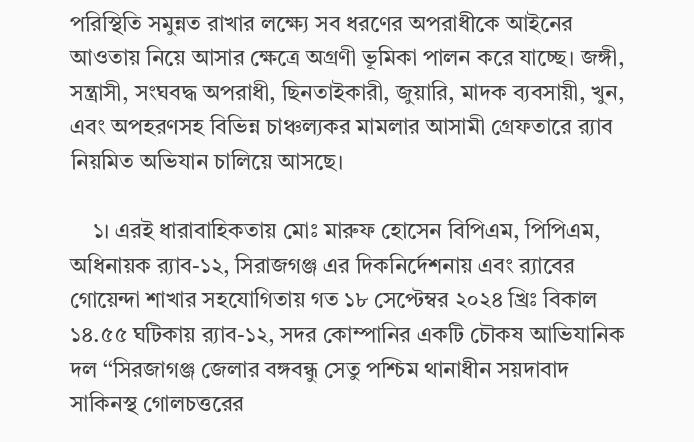পরিস্থিতি সমুন্নত রাখার লক্ষ্যে সব ধরণের অপরাধীকে আইনের আওতায় নিয়ে আসার ক্ষেত্রে অগ্রণী ভূমিকা পালন করে যাচ্ছে। জঙ্গী, সন্ত্রাসী, সংঘবদ্ধ অপরাধী, ছিনতাইকারী, জুয়ারি, মাদক ব্যবসায়ী, খুন, এবং অপহরণসহ বিভিন্ন চাঞ্চল্যকর মামলার আসামী গ্রেফতারে র‌্যাব নিয়মিত অভিযান চালিয়ে আসছে।

    ১। এরই ধারাবাহিকতায় মোঃ মারুফ হোসেন বিপিএম, পিপিএম, অধিনায়ক র‌্যাব-১২, সিরাজগঞ্জ এর দিকনির্দেশনায় এবং র‌্যাবের গোয়েন্দা শাখার সহযোগিতায় গত ১৮ সেপ্টেম্বর ২০২৪ খ্রিঃ বিকাল ১৪.৫৫ ঘটিকায় র‌্যাব-১২, সদর কোম্পানির একটি চৌকষ আভিযানিক দল ‘‘সিরজাগঞ্জ জেলার বঙ্গবন্ধু সেতু পশ্চিম থানাধীন সয়দাবাদ সাকিনস্থ গোলচত্তরের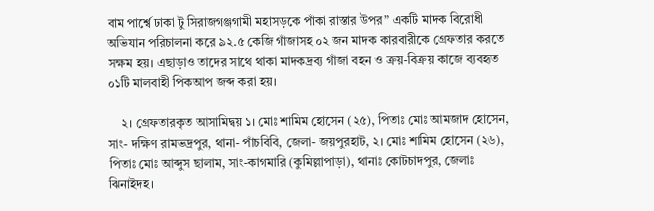বাম পার্শ্বে ঢাকা টু সিরাজগঞ্জগামী মহাসড়কে পাঁকা রাস্তার উপর” একটি মাদক বিরোধী অভিযান পরিচালনা করে ৯২.৫ কেজি গাঁজাসহ ০২ জন মাদক কারবারীকে গ্রেফতার করতে সক্ষম হয়। এছাড়াও তাদের সাথে থাকা মাদকদ্রব্য গাঁজা বহন ও ক্রয়-বিক্রয় কাজে ব্যবহৃত ০১টি মালবাহী পিকআপ জব্দ করা হয়।

    ২। গ্রেফতারকৃত আসামিদ্বয় ১। মোঃ শামিম হোসেন (২৫), পিতাঃ মোঃ আমজাদ হোসেন, সাং- দক্ষিণ রামভদ্রপুর, থানা- পাঁচবিবি, জেলা- জয়পুরহাট, ২। মোঃ শামিম হোসেন (২৬), পিতাঃ মোঃ আব্দুস ছালাম, সাং-কাগমারি (কুমিল্লাপাড়া), থানাঃ কোটচাদপুর, জেলাঃ ঝিনাইদহ।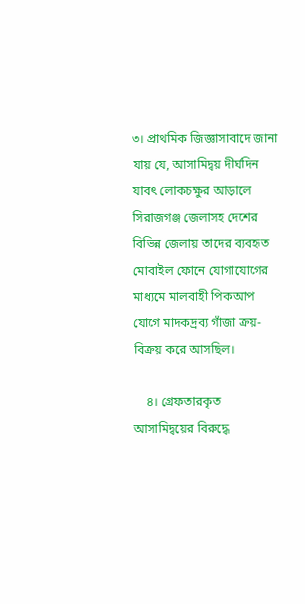৩। প্রাথমিক জিজ্ঞাসাবাদে জানা যায় যে, আসামিদ্বয় দীর্ঘদিন যাবৎ লোকচক্ষুর আড়ালে সিরাজগঞ্জ জেলাসহ দেশের বিভিন্ন জেলায় তাদের ব্যবহৃত মোবাইল ফোনে যোগাযোগের মাধ্যমে মালবাহী পিকআপ যোগে মাদকদ্রব্য গাঁজা ক্রয়-বিক্রয় করে আসছিল।

    ৪। গ্রেফতারকৃত আসামিদ্বয়ের বিরুদ্ধে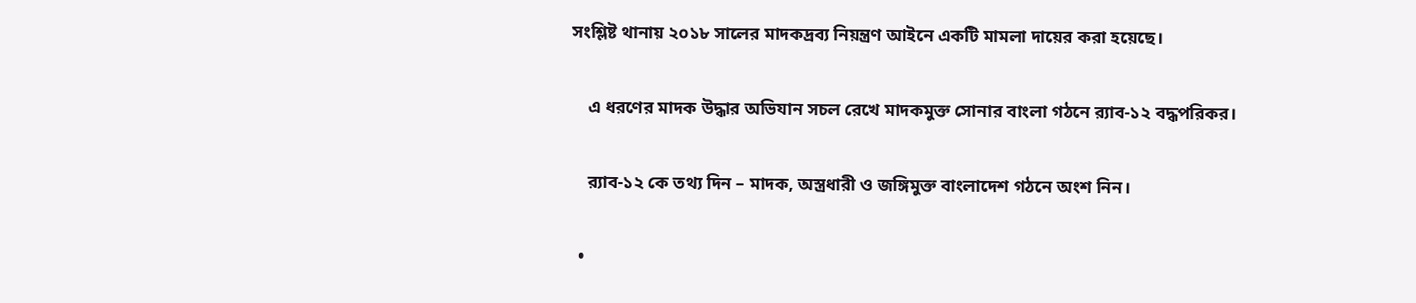সংশ্লিষ্ট থানায় ২০১৮ সালের মাদকদ্রব্য নিয়ন্ত্রণ আইনে একটি মামলা দায়ের করা হয়েছে।

    এ ধরণের মাদক উদ্ধার অভিযান সচল রেখে মাদকমুক্ত সোনার বাংলা গঠনে র‌্যাব-১২ বদ্ধপরিকর।

    র‌্যাব-১২ কে তথ্য দিন – মাদক, অস্ত্রধারী ও জঙ্গিমুক্ত বাংলাদেশ গঠনে অংশ নিন।

  •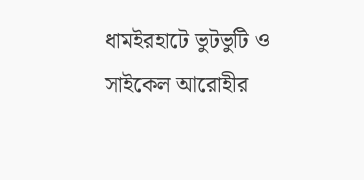ধামইরহাটে ভুটভুটি ও সাইকেল আরোহীর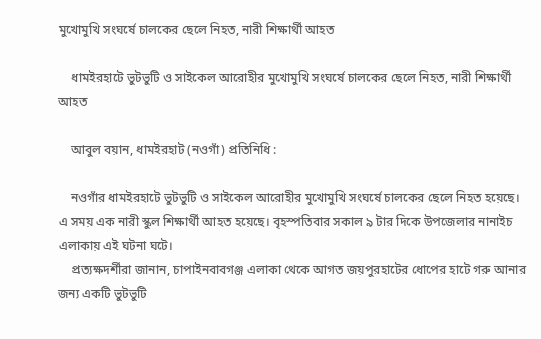মুখোমুখি সংঘর্ষে চালকের ছেলে নিহত, নারী শিক্ষার্থী আহত

    ধামইরহাটে ভুটভুটি ও সাইকেল আরোহীর মুখোমুখি সংঘর্ষে চালকের ছেলে নিহত, নারী শিক্ষার্থী আহত

    আবুল বয়ান, ধামইরহাট (নওগাঁ) প্রতিনিধি :

    নওগাঁর ধামইরহাটে ভুটভুটি ও সাইকেল আরোহীর মুখোমুখি সংঘর্ষে চালকের ছেলে নিহত হয়েছে। এ সময় এক নারী স্কুল শিক্ষার্থী আহত হয়েছে। বৃহস্পতিবার সকাল ৯ টার দিকে উপজেলার নানাইচ এলাকায় এই ঘটনা ঘটে।
    প্রত্যক্ষদর্শীরা জানান, চাপাইনবাবগঞ্জ এলাকা থেকে আগত জয়পুরহাটের ধোপের হাটে গরু আনার জন্য একটি ভুটভুটি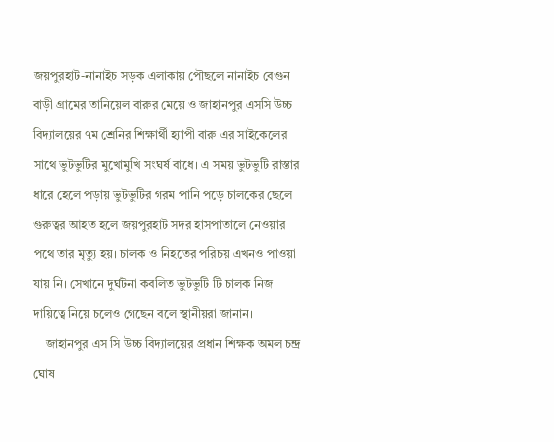জয়পুরহাট-নানাইচ সড়ক এলাকায় পৌছলে নানাইচ বেগুন বাড়ী গ্রামের তানিয়েল বারুর মেয়ে ও জাহানপুর এসসি উচ্চ বিদ্যালয়ের ৭ম শ্রেনির শিক্ষার্থী হ্যাপী বারু এর সাইকেলের সাথে ভুটভুটির মুখোমুখি সংঘর্ষ বাধে। এ সময় ভুটভুটি রাস্তার ধারে হেলে পড়ায় ভুটভুটির গরম পানি পড়ে চালকের ছেলে গুরুত্বর আহত হলে জয়পুরহাট সদর হাসপাতালে নেওয়ার পথে তার মৃত্যু হয়। চালক ও নিহতের পরিচয় এখনও পাওয়া যায় নি। সেখানে দুর্ঘটনা কবলিত ভুটভুটি টি চালক নিজ দায়িত্বে নিয়ে চলেও গেছেন বলে স্থানীয়রা জানান।
    জাহানপুর এস সি উচ্চ বিদ্যালয়ের প্রধান শিক্ষক অমল চন্দ্র ঘোষ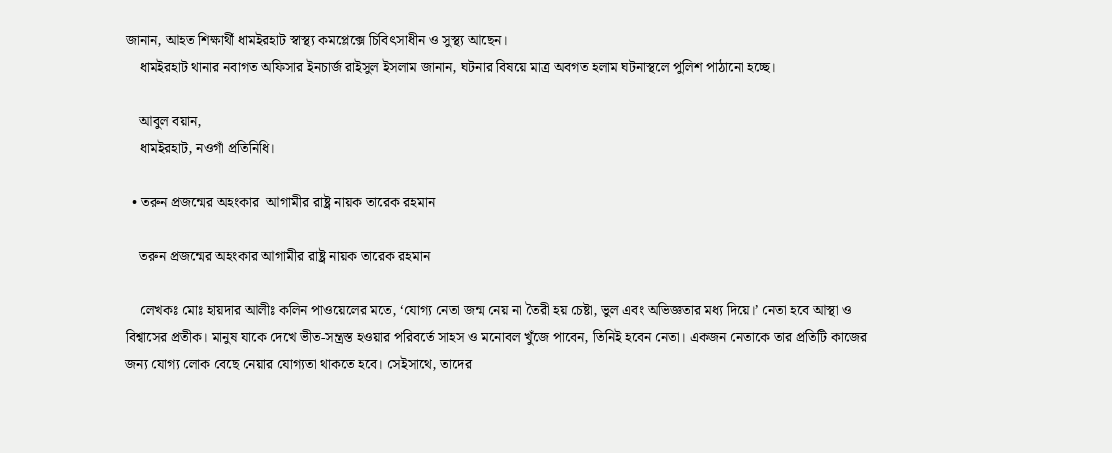জানান, আহত শিক্ষার্থী ধামইরহাট স্বাস্থ্য কমপ্লেক্সে চিবিৎসাধীন ও সুস্থ্য আছেন।
    ধামইরহাট থানার নবাগত অফিসার ইনচার্জ রাইসুল ইসলাম জানান, ঘটনার বিষয়ে মাত্র অবগত হলাম ঘটনাস্থলে পুলিশ পাঠানো হচ্ছে।

    আবুল বয়ান,
    ধামইরহাট, নওগাঁ প্রতিনিধি।

  • তরুন প্রজন্মের অহংকার  আগামীর রাষ্ট্র নায়ক তারেক রহমান

    তরুন প্রজন্মের অহংকার আগামীর রাষ্ট্র নায়ক তারেক রহমান

    লেখকঃ মোঃ হায়দার আলীঃ কলিন পাওয়েলের মতে, ‘যোগ্য নেতা জন্ম নেয় না তৈরী হয় চেষ্টা, ভুল এবং অভিজ্ঞতার মধ্য দিয়ে।’ নেতা হবে আস্থা ও বিশ্বাসের প্রতীক। মানুষ যাকে দেখে ভীত-সন্ত্রস্ত হওয়ার পরিবর্তে সাহস ও মনোবল খুঁজে পাবেন, তিনিই হবেন নেতা। একজন নেতাকে তার প্রতিটি কাজের জন্য যোগ্য লোক বেছে নেয়ার যোগ্যতা থাকতে হবে। সেইসাথে, তাদের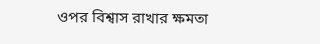ওপর বিশ্বাস রাখার ক্ষমতা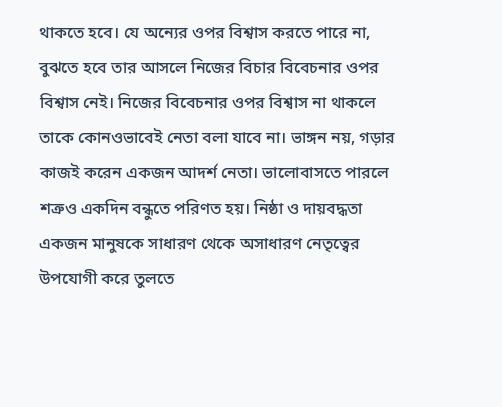থাকতে হবে। যে অন্যের ওপর বিশ্বাস করতে পারে না, বুঝতে হবে তার আসলে নিজের বিচার বিবেচনার ওপর বিশ্বাস নেই। নিজের বিবেচনার ওপর বিশ্বাস না থাকলে তাকে কোনওভাবেই নেতা বলা যাবে না। ভাঙ্গন নয়, গড়ার কাজই করেন একজন আদর্শ নেতা। ভালোবাসতে পারলে শত্রুও একদিন বন্ধুতে পরিণত হয়। নিষ্ঠা ও দায়বদ্ধতা একজন মানুষকে সাধারণ থেকে অসাধারণ নেতৃত্বের উপযোগী করে তুলতে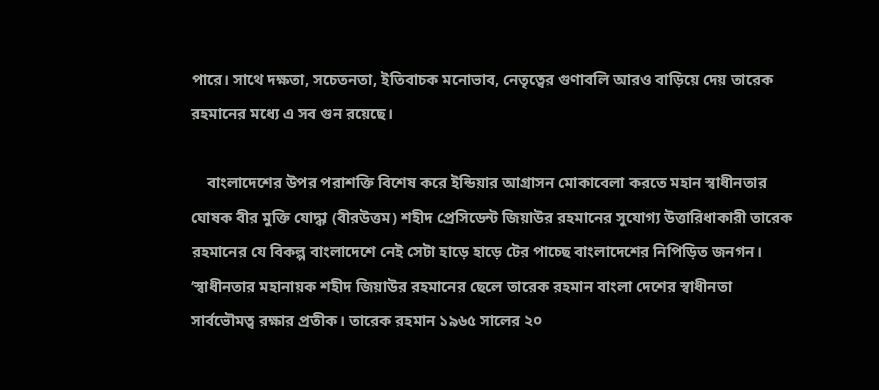পারে। সাথে দক্ষতা, সচেতনতা, ইতিবাচক মনোভাব, নেতৃত্বের গুণাবলি আরও বাড়িয়ে দেয় তারেক রহমানের মধ্যে এ সব গুন রয়েছে।

    বাংলাদেশের উপর পরাশক্তি বিশেষ করে ইন্ডিয়ার আগ্রাসন মোকাবেলা করতে মহান স্বাধীনতার ঘোষক বীর মুক্তি যোদ্ধা (বীরউত্তম) শহীদ প্রেসিডেন্ট জিয়াউর রহমানের সুযোগ্য উত্তারিধাকারী তারেক রহমানের যে বিকল্প বাংলাদেশে নেই সেটা হাড়ে হাড়ে টের পাচ্ছে বাংলাদেশের নিপিড়িত জনগন। ‘স্বাধীনতার মহানায়ক শহীদ জিয়াউর রহমানের ছেলে তারেক রহমান বাংলা দেশের স্বাধীনতা সার্বভৌমত্ব রক্ষার প্রতীক। তারেক রহমান ১৯৬৫ সালের ২০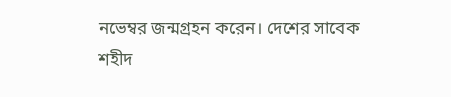নভেম্বর জন্মগ্রহন করেন। দেশের সাবেক শহীদ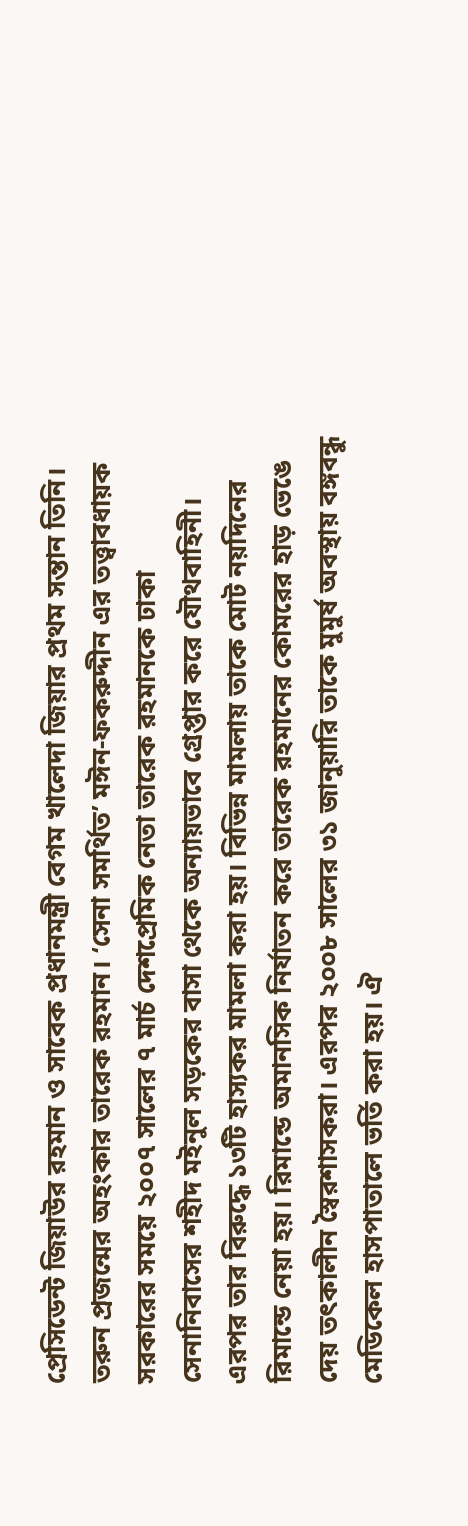প্রেসিডেন্ট জিয়াউর রহমান ও সাবেক প্রধানমন্ত্রী বেগম খালেদা জিয়ার প্রথম সন্তান তিনি। তরুন প্রজন্মের অহংকার তারেক রহমান। ‘সেনা সমর্থিত’ মঈন-ফকরুদ্দীন এর তত্ত্বাবধায়ক সরকারের সময়ে ২০০৭ সালের ৭ মার্চ দেশপ্রেমিক নেতা তারেক রহমানকে ঢাকা সেনানিবাসের শহীদ মইনুল সড়কের বাসা থেকে অন্যায়ভাবে গ্রেপ্তার করে যৌথবাহিনী। এরপর তার বিরুদ্ধে ১৩টি হাস্যকর মামলা করা হয়। বিভিন্ন মামলায় তাকে মোট নয়দিনের রিমান্ডে নেয়া হয়। রিমান্ডে অমানসিক নির্যাতন করে তারেক রহমানের কোমরের হাড় ভেঙে দেয় তৎকালীন স্বৈরশাসকরা। এরপর ২০০৮ সালের ৩১ জানুয়ারি তাকে মুমুর্ষ অবস্থায় বঙ্গবন্ধু মেডিকেল হাসপাতালে ভর্তি করা হয়। ঐ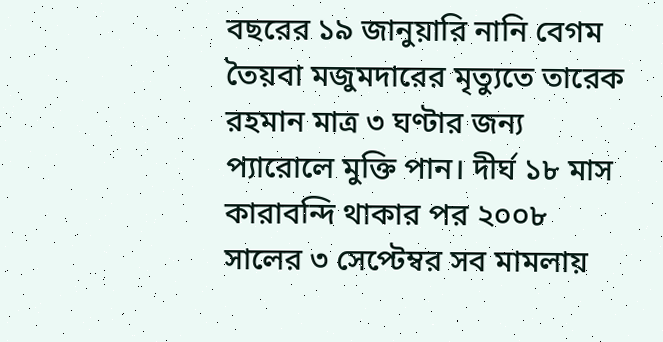বছরের ১৯ জানুয়ারি নানি বেগম তৈয়বা মজুমদারের মৃত্যুতে তারেক রহমান মাত্র ৩ ঘণ্টার জন্য প্যারোলে মুক্তি পান। দীর্ঘ ১৮ মাস কারাবন্দি থাকার পর ২০০৮ সালের ৩ সেপ্টেম্বর সব মামলায়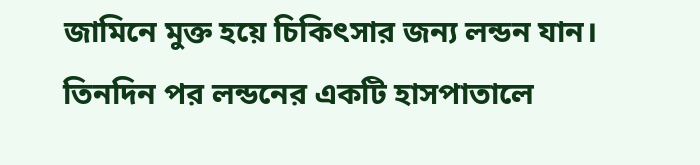জামিনে মুক্ত হয়ে চিকিৎসার জন্য লন্ডন যান। তিনদিন পর লন্ডনের একটি হাসপাতালে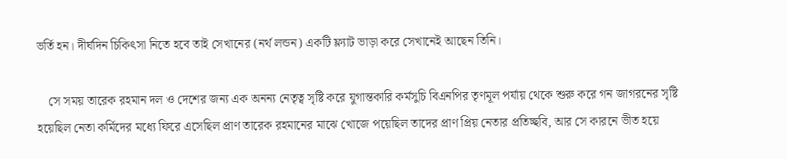ভর্তি হন। দীর্ঘদিন চিকিৎসা নিতে হবে তাই সেখানের (নর্থ লন্ডন) একটি ফ্ল্যাট ভাড়া করে সেখানেই আছেন তিনি।

    সে সময় তারেক রহমান দল ও দেশের জন্য এক অনন্য নেতৃত্ব সৃষ্টি করে যুগান্তকারি কর্মসুচি বিএনপির তৃণমূল পর্যায় থেকে শুরু করে গন জাগরনের সৃষ্টি হয়েছিল নেতা কর্মিদের মধ্যে ফিরে এসেছিল প্রাণ তারেক রহমানের মাঝে খোজে পয়েছিল তাদের প্রাণ প্রিয় নেতার প্রতিচ্ছবি, আর সে কারনে ভীত হয়ে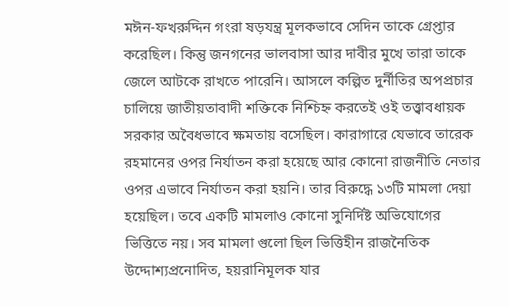মঈন-ফখরুদ্দিন গংরা ষড়যন্ত্র মূলকভাবে সেদিন তাকে গ্রেপ্তার করেছিল। কিন্তু জনগনের ভালবাসা আর দাবীর মুখে তারা তাকে জেলে আটকে রাখতে পারেনি। আসলে কল্পিত দুর্নীতির অপপ্রচার চালিয়ে জাতীয়তাবাদী শক্তিকে নিশ্চিহ্ন করতেই ওই তত্ত্বাবধায়ক সরকার অবৈধভাবে ক্ষমতায় বসেছিল। কারাগারে যেভাবে তারেক রহমানের ওপর নির্যাতন করা হয়েছে আর কোনো রাজনীতি নেতার ওপর এভাবে নির্যাতন করা হয়নি। তার বিরুদ্ধে ১৩টি মামলা দেয়া হয়েছিল। তবে একটি মামলাও কোনো সুনির্দিষ্ট অভিযোগের ভিত্তিতে নয়। সব মামলা গুলো ছিল ভিত্তিহীন রাজনৈতিক উদ্দোশ্যপ্রনোদিত, হয়রানিমূলক যার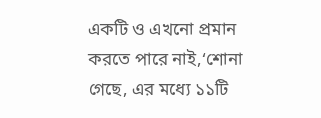একটি ও এখনো প্রমান করতে পারে নাই,‘শোনা গেছে, এর মধ্যে ১১টি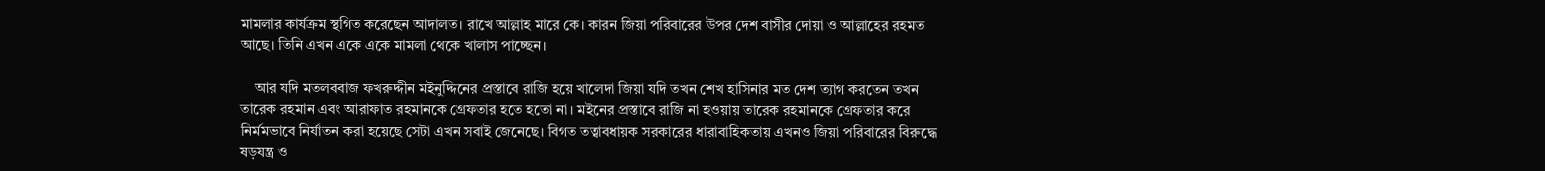মামলার কার্যক্রম স্থগিত করেছেন আদালত। রাখে আল্লাহ মারে কে। কারন জিয়া পরিবারের উপর দেশ বাসীর দোয়া ও আল্লাহের রহমত আছে। তিনি এখন একে একে মামলা থেকে খালাস পাচ্ছেন।

    আর যদি মতলববাজ ফখরুদ্দীন মইনুদ্দিনের প্রস্তাবে রাজি হয়ে খালেদা জিয়া যদি তখন শেখ হাসিনার মত দেশ ত্যাগ করতেন তখন তারেক রহমান এবং আরাফাত রহমানকে গ্রেফতার হতে হতো না। মইনের প্রস্তাবে রাজি না হওয়ায় তারেক রহমানকে গ্রেফতার করে নির্মমভাবে নির্যাতন করা হয়েছে সেটা এখন সবাই জেনেছে। বিগত তত্বাবধায়ক সরকারের ধারাবাহিকতায় এখনও জিয়া পরিবারের বিরুদ্ধে ষড়যন্ত্র ও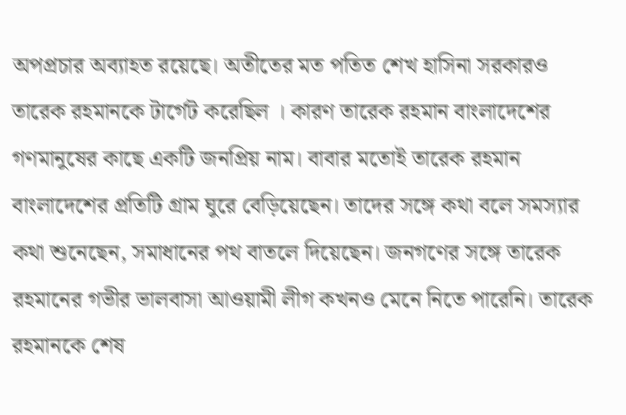অপপ্রচার অব্যাহত রয়েছে। অতীতের মত পতিত শেখ হাসিনা সরকারও তারেক রহমানকে টার্গেট করেছিল । কারণ তারেক রহমান বাংলাদেশের গণমানুষের কাছে একটি জনপ্রিয় নাম। বাবার মতোই তারেক রহমান বাংলাদেশের প্রতিটি গ্রাম ঘুরে বেড়িয়েছেন। তাদের সঙ্গে কথা বলে সমস্যার কথা শুনেছেন, সমাধানের পথ বাতলে দিয়েছেন। জনগণের সঙ্গে তারেক রহমানের গভীর ভালবাসা আওয়ামী লীগ কখনও মেনে নিতে পারেনি। তারেক রহমানকে শেষ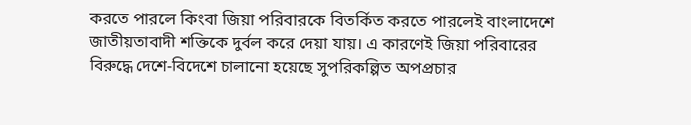করতে পারলে কিংবা জিয়া পরিবারকে বিতর্কিত করতে পারলেই বাংলাদেশে জাতীয়তাবাদী শক্তিকে দুর্বল করে দেয়া যায়। এ কারণেই জিয়া পরিবারের বিরুদ্ধে দেশে-বিদেশে চালানো হয়েছে সুপরিকল্পিত অপপ্রচার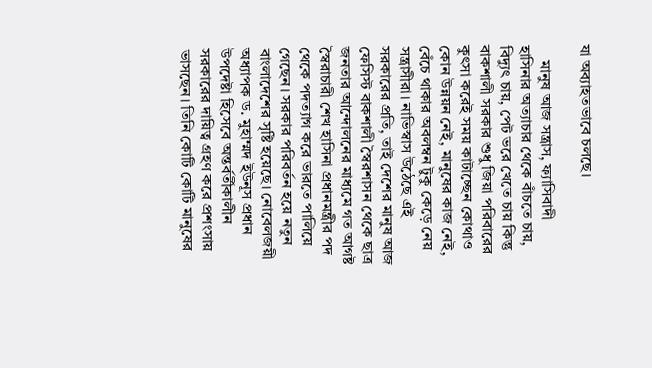যা অব্যাহতভাবে চলছে।

    মানুষ আজ সন্ত্রাস, ফ্যাসিবাদী হাসিনার অত্যাচার থেকে বাঁচতে চায়, বিদ্যুৎ চায়, পেট ভরে খেতে চায় কিন্তু বাকশালী সরকার শুধু জিয়া পরিবারের কুৎসা করেই সময় কাটাচ্ছেন কোথাও কোন উন্নয়ন নেই, মানুষের কাজ নেই, বেঁচে থাকার অবলম্বন টুকু কেড়ে নেয় সন্ত্রাসীরা। নাভিস্বাস উঠেছে এই সরকারের প্রতি, তাই দেশের মানুষ আজ ফেসিস্ট বাকশালী স্বৈরশাসন থেকে ছাত্র জনতার আন্দোলনের মাধ্যমে গত আগষ্ট স্বৈরাচারী শেখ হাসিনা প্রধানমন্ত্রীর পদ থেকে পদত্যাগ করে ভারতে পালিয়ে গেছেন। সরকার পরিবর্তন হয়ে নতুন বাংলাদেশের সৃষ্টি হয়েছে। নোবেলজয়ী অধ্যাপক ড. মুহাম্মদ ইউনূস প্রধান উপদেষ্টা হিসেবে অন্তর্বর্তীকালীন সরকারের দায়িত্ব গ্রহণ করে প্রশংসায় ভাসছেন। তিনি কোটি কোটি মানুষের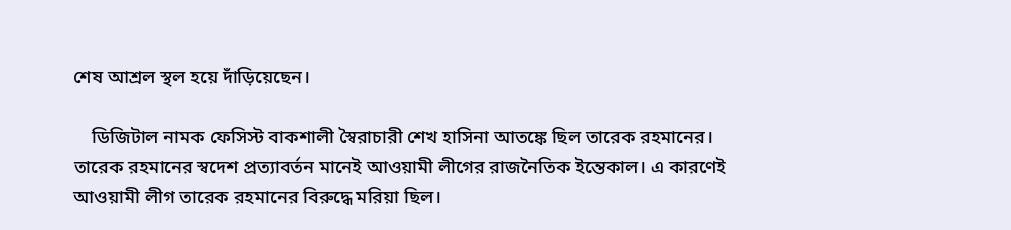শেষ আশ্রল স্থল হয়ে দাঁড়িয়েছেন।

    ডিজিটাল নামক ফেসিস্ট বাকশালী স্বৈরাচারী শেখ হাসিনা আতঙ্কে ছিল তারেক রহমানের। তারেক রহমানের স্বদেশ প্রত্যাবর্তন মানেই আওয়ামী লীগের রাজনৈতিক ইন্তেকাল। এ কারণেই আওয়ামী লীগ তারেক রহমানের বিরুদ্ধে মরিয়া ছিল।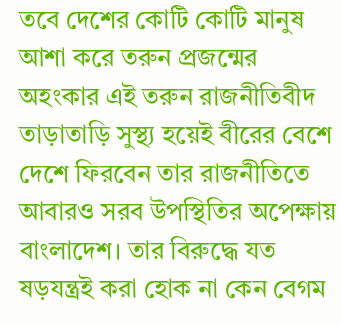তবে দেশের কোটি কোটি মানুষ আশা করে তরুন প্রজন্মের অহংকার এই তরুন রাজনীতিবীদ তাড়াতাড়ি সুস্থ্য হয়েই বীরের বেশে দেশে ফিরবেন তার রাজনীতিতে আবারও সরব উপস্থিতির অপেক্ষায় বাংলাদেশ। তার বিরুদ্ধে যত ষড়যন্ত্রই করা হোক না কেন বেগম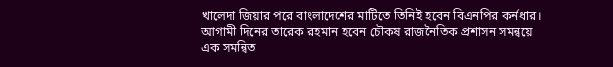খালেদা জিয়ার পরে বাংলাদেশের মাটিতে তিনিই হবেন বিএনপির কর্নধার। আগামী দিনের তারেক রহমান হবেন চৌকষ রাজনৈতিক প্রশাসন সমন্বয়ে এক সমন্বিত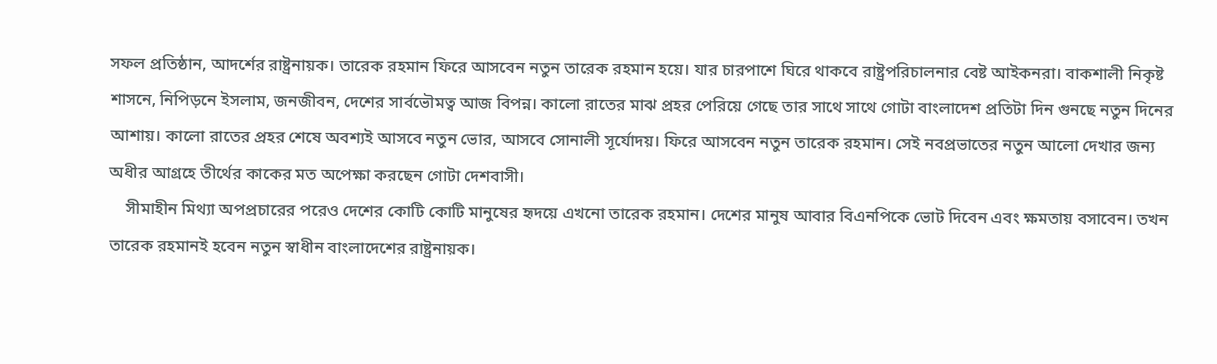সফল প্রতিষ্ঠান, আদর্শের রাষ্ট্রনায়ক। তারেক রহমান ফিরে আসবেন নতুন তারেক রহমান হয়ে। যার চারপাশে ঘিরে থাকবে রাষ্ট্রপরিচালনার বেষ্ট আইকনরা। বাকশালী নিকৃষ্ট শাসনে, নিপিড়নে ইসলাম, জনজীবন, দেশের সার্বভৌমত্ব আজ বিপন্ন। কালো রাতের মাঝ প্রহর পেরিয়ে গেছে তার সাথে সাথে গোটা বাংলাদেশ প্রতিটা দিন গুনছে নতুন দিনের আশায়। কালো রাতের প্রহর শেষে অবশ্যই আসবে নতুন ভোর, আসবে সোনালী সূর্যোদয়। ফিরে আসবেন নতুন তারেক রহমান। সেই নবপ্রভাতের নতুন আলো দেখার জন্য অধীর আগ্রহে তীর্থের কাকের মত অপেক্ষা করছেন গোটা দেশবাসী।
    সীমাহীন মিথ্যা অপপ্রচারের পরেও দেশের কোটি কোটি মানুষের হৃদয়ে এখনো তারেক রহমান। দেশের মানুষ আবার বিএনপিকে ভোট দিবেন এবং ক্ষমতায় বসাবেন। তখন তারেক রহমানই হবেন নতুন স্বাধীন বাংলাদেশের রাষ্ট্রনায়ক।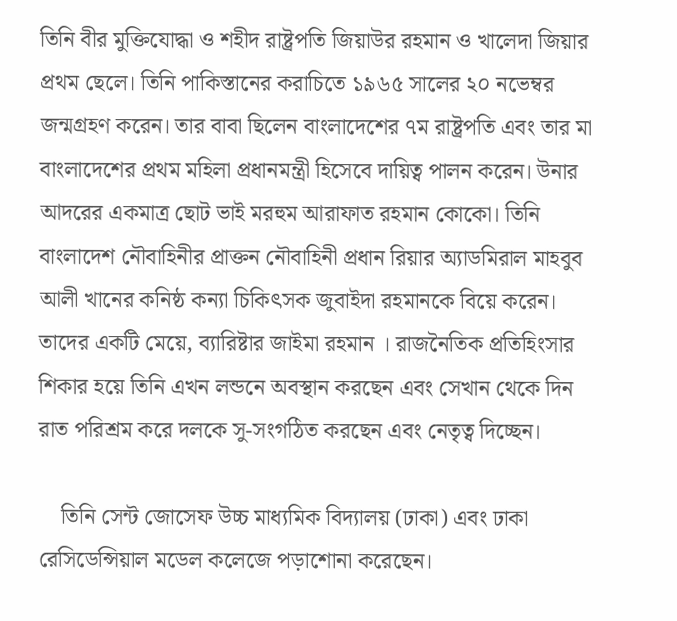তিনি বীর মুক্তিযোদ্ধা ও শহীদ রাষ্ট্রপতি জিয়াউর রহমান ও খালেদা জিয়ার প্রথম ছেলে। তিনি পাকিস্তানের করাচিতে ১৯৬৫ সালের ২০ নভেম্বর জন্মগ্রহণ করেন। তার বাবা ছিলেন বাংলাদেশের ৭ম রাষ্ট্রপতি এবং তার মা বাংলাদেশের প্রথম মহিলা প্রধানমন্ত্রী হিসেবে দায়িত্ব পালন করেন। উনার আদরের একমাত্র ছোট ভাই মরহুম আরাফাত রহমান কোকো। তিনি বাংলাদেশ নৌবাহিনীর প্রাক্তন নৌবাহিনী প্রধান রিয়ার অ্যাডমিরাল মাহবুব আলী খানের কনিষ্ঠ কন্যা চিকিৎসক জুবাইদা রহমানকে বিয়ে করেন। তাদের একটি মেয়ে, ব্যারিষ্টার জাইমা রহমান । রাজনৈতিক প্রতিহিংসার শিকার হয়ে তিনি এখন লন্ডনে অবস্থান করছেন এবং সেখান থেকে দিন রাত পরিশ্রম করে দলকে সু-সংগঠিত করছেন এবং নেতৃত্ব দিচ্ছেন।

    তিনি সেন্ট জোসেফ উচ্চ মাধ্যমিক বিদ্যালয় (ঢাকা) এবং ঢাকা রেসিডেন্সিয়াল মডেল কলেজে পড়াশোনা করেছেন।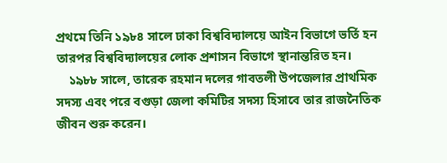প্রথমে তিনি ১৯৮৪ সালে ঢাকা বিশ্ববিদ্যালয়ে আইন বিভাগে ভর্তি হন তারপর বিশ্ববিদ্যালয়ের লোক প্রশাসন বিভাগে স্থানান্তরিত হন।
    ১৯৮৮ সালে, তারেক রহমান দলের গাবতলী উপজেলার প্রাথমিক সদস্য এবং পরে বগুড়া জেলা কমিটির সদস্য হিসাবে তার রাজনৈতিক জীবন শুরু করেন।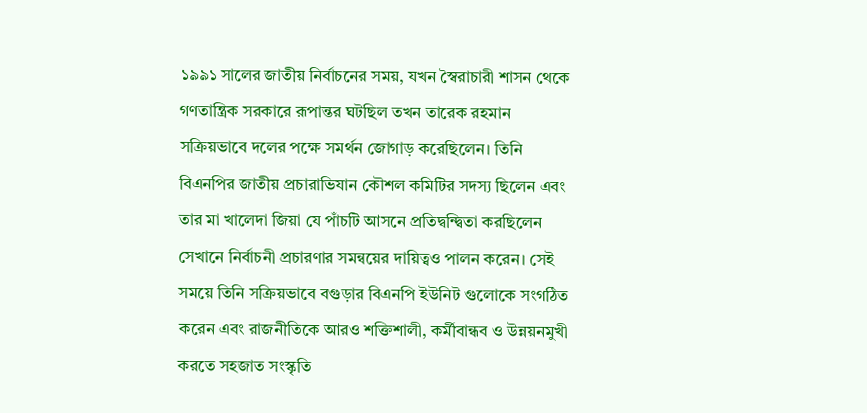১৯৯১ সালের জাতীয় নির্বাচনের সময়, যখন স্বৈরাচারী শাসন থেকে গণতান্ত্রিক সরকারে রূপান্তর ঘটছিল তখন তারেক রহমান সক্রিয়ভাবে দলের পক্ষে সমর্থন জোগাড় করেছিলেন। তিনি বিএনপির জাতীয় প্রচারাভিযান কৌশল কমিটির সদস্য ছিলেন এবং তার মা খালেদা জিয়া যে পাঁচটি আসনে প্রতিদ্বন্দ্বিতা করছিলেন সেখানে নির্বাচনী প্রচারণার সমন্বয়ের দায়িত্বও পালন করেন। সেই সময়ে তিনি সক্রিয়ভাবে বগুড়ার বিএনপি ইউনিট গুলোকে সংগঠিত করেন এবং রাজনীতিকে আরও শক্তিশালী, কর্মীবান্ধব ও উন্নয়নমুখী করতে সহজাত সংস্কৃতি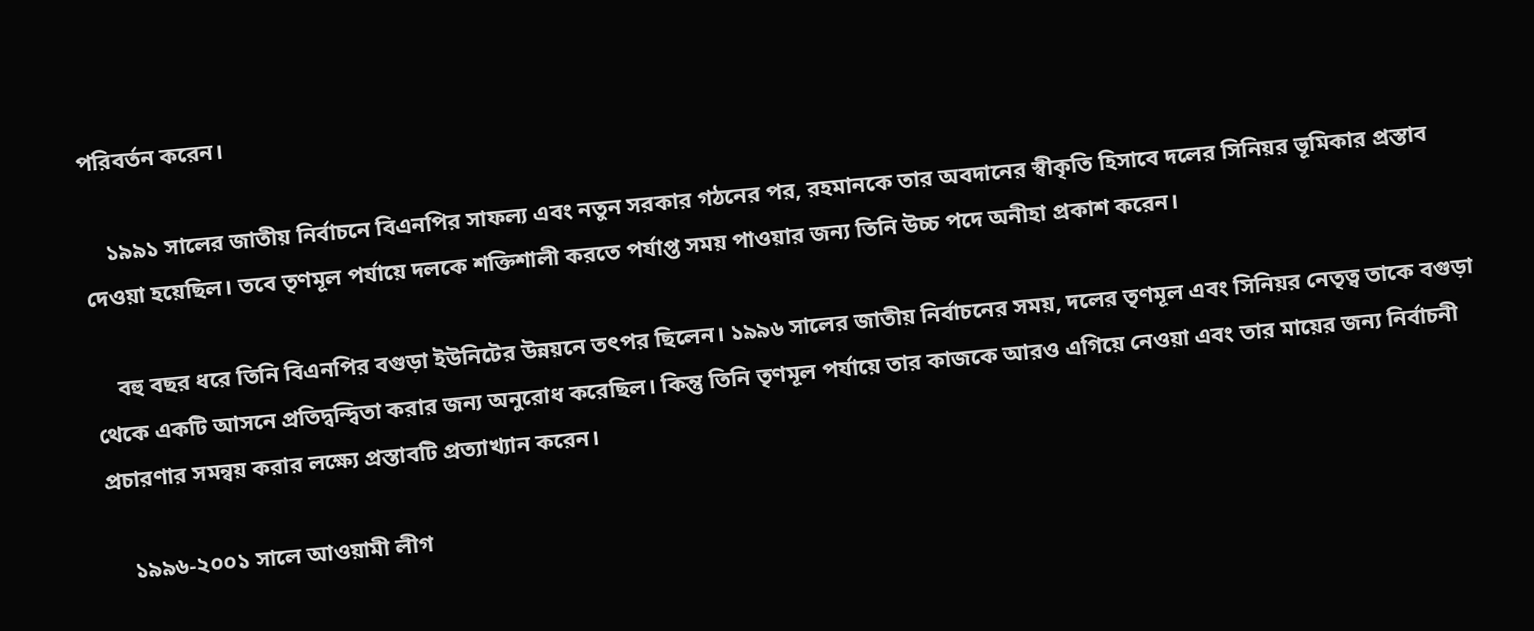পরিবর্তন করেন।

    ১৯৯১ সালের জাতীয় নির্বাচনে বিএনপির সাফল্য এবং নতুন সরকার গঠনের পর, রহমানকে তার অবদানের স্বীকৃতি হিসাবে দলের সিনিয়র ভূমিকার প্রস্তাব দেওয়া হয়েছিল। তবে তৃণমূল পর্যায়ে দলকে শক্তিশালী করতে পর্যাপ্ত সময় পাওয়ার জন্য তিনি উচ্চ পদে অনীহা প্রকাশ করেন।

    বহু বছর ধরে তিনি বিএনপির বগুড়া ইউনিটের উন্নয়নে তৎপর ছিলেন। ১৯৯৬ সালের জাতীয় নির্বাচনের সময়, দলের তৃণমূল এবং সিনিয়র নেতৃত্ব তাকে বগুড়া থেকে একটি আসনে প্রতিদ্বন্দ্বিতা করার জন্য অনুরোধ করেছিল। কিন্তু তিনি তৃণমূল পর্যায়ে তার কাজকে আরও এগিয়ে নেওয়া এবং তার মায়ের জন্য নির্বাচনী প্রচারণার সমন্বয় করার লক্ষ্যে প্রস্তাবটি প্রত্যাখ্যান করেন।

    ১৯৯৬-২০০১ সালে আওয়ামী লীগ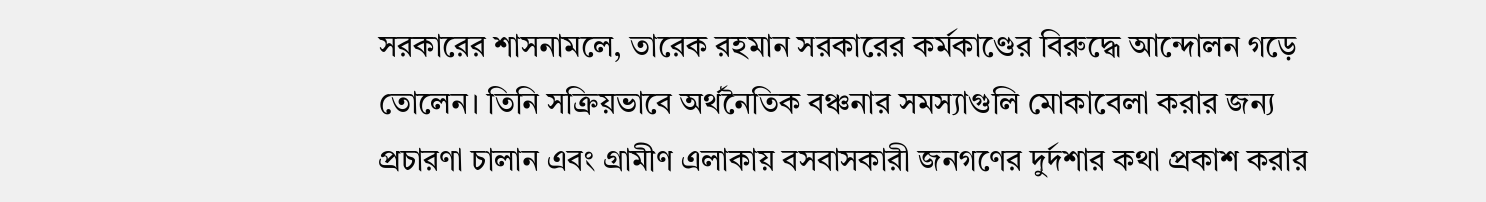সরকারের শাসনামলে, তারেক রহমান সরকারের কর্মকাণ্ডের বিরুদ্ধে আন্দোলন গড়ে তোলেন। তিনি সক্রিয়ভাবে অর্থনৈতিক বঞ্চনার সমস্যাগুলি মোকাবেলা করার জন্য প্রচারণা চালান এবং গ্রামীণ এলাকায় বসবাসকারী জনগণের দুর্দশার কথা প্রকাশ করার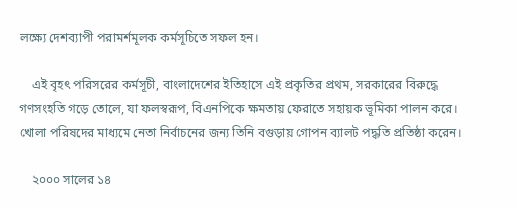লক্ষ্যে দেশব্যাপী পরামর্শমূলক কর্মসূচিতে সফল হন।

    এই বৃহৎ পরিসরের কর্মসূচী, বাংলাদেশের ইতিহাসে এই প্রকৃতির প্রথম, সরকারের বিরুদ্ধে গণসংহতি গড়ে তোলে, যা ফলস্বরূপ, বিএনপিকে ক্ষমতায় ফেরাতে সহায়ক ভূমিকা পালন করে। খোলা পরিষদের মাধ্যমে নেতা নির্বাচনের জন্য তিনি বগুড়ায় গোপন ব্যালট পদ্ধতি প্রতিষ্ঠা করেন।

    ২০০০ সালের ১৪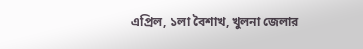এপ্রিল, ১লা বৈশাখ, খুলনা জেলার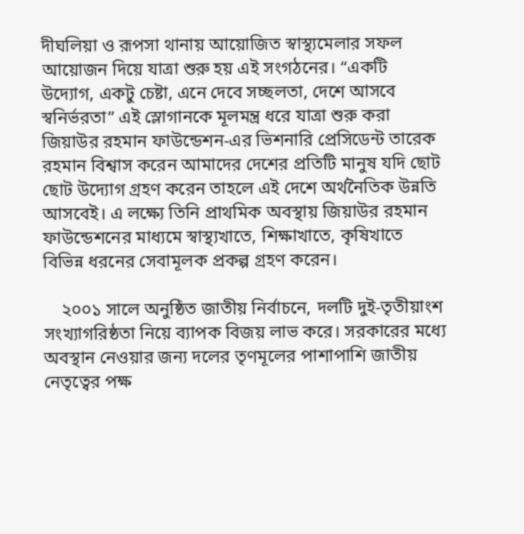দীঘলিয়া ও রূপসা থানায় আয়োজিত স্বাস্থ্যমেলার সফল আয়োজন দিয়ে যাত্রা শুরু হয় এই সংগঠনের। “একটি উদ্যোগ, একটু চেষ্টা, এনে দেবে সচ্ছলতা, দেশে আসবে স্বনির্ভরতা” এই স্লোগানকে মূলমন্ত্র ধরে যাত্রা শুরু করা জিয়াউর রহমান ফাউন্ডেশন-এর ভিশনারি প্রেসিডেন্ট তারেক রহমান বিশ্বাস করেন আমাদের দেশের প্রতিটি মানুষ যদি ছোট ছোট উদ্যোগ গ্রহণ করেন তাহলে এই দেশে অর্থনৈতিক উন্নতি আসবেই। এ লক্ষ্যে তিনি প্রাথমিক অবস্থায় জিয়াউর রহমান ফাউন্ডেশনের মাধ্যমে স্বাস্থ্যখাতে, শিক্ষাখাতে, কৃষিখাতে বিভিন্ন ধরনের সেবামূলক প্রকল্প গ্রহণ করেন।

    ২০০১ সালে অনুষ্ঠিত জাতীয় নির্বাচনে, দলটি দুই-তৃতীয়াংশ সংখ্যাগরিষ্ঠতা নিয়ে ব্যাপক বিজয় লাভ করে। সরকারের মধ্যে অবস্থান নেওয়ার জন্য দলের তৃণমূলের পাশাপাশি জাতীয় নেতৃত্বের পক্ষ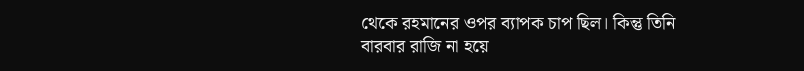থেকে রহমানের ওপর ব্যাপক চাপ ছিল। কিন্তু তিনি বারবার রাজি না হয়ে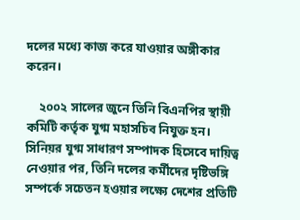দলের মধ্যে কাজ করে যাওয়ার অঙ্গীকার করেন।

    ২০০২ সালের জুনে তিনি বিএনপির স্থায়ী কমিটি কর্তৃক যুগ্ম মহাসচিব নিযুক্ত হন। সিনিয়র যুগ্ম সাধারণ সম্পাদক হিসেবে দায়িত্ব নেওয়ার পর, তিনি দলের কর্মীদের দৃষ্টিভঙ্গি সম্পর্কে সচেতন হওয়ার লক্ষ্যে দেশের প্রতিটি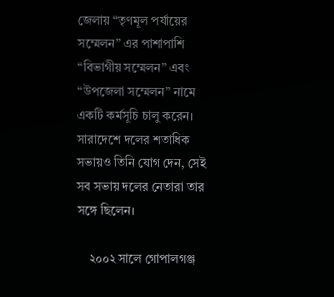জেলায় “তৃণমূল পর্যায়ের সম্মেলন” এর পাশাপাশি “বিভাগীয় সম্মেলন” এবং “উপজেলা সম্মেলন” নামে একটি কর্মসূচি চালু করেন। সারাদেশে দলের শতাধিক সভায়ও তিনি যোগ দেন, সেই সব সভায় দলের নেতারা তার সঙ্গে ছিলেন।

    ২০০২ সালে গোপালগঞ্জ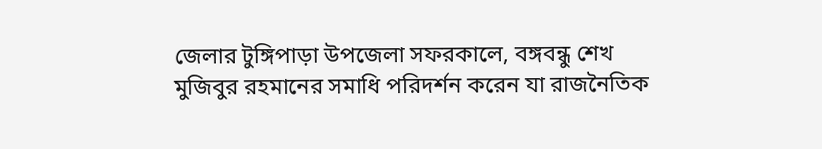জেলার টুঙ্গিপাড়া উপজেলা সফরকালে, বঙ্গবন্ধু শেখ মুজিবুর রহমানের সমাধি পরিদর্শন করেন যা রাজনৈতিক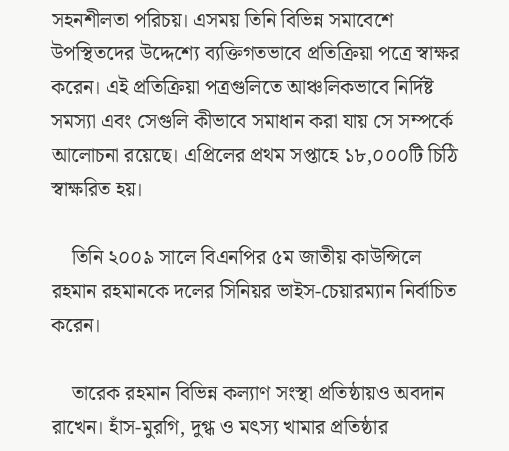সহনশীলতা পরিচয়। এসময় তিনি বিভিন্ন সমাবেশে উপস্থিতদের উদ্দেশ্যে ব্যক্তিগতভাবে প্রতিক্রিয়া পত্রে স্বাক্ষর করেন। এই প্রতিক্রিয়া পত্রগুলিতে আঞ্চলিকভাবে নির্দিষ্ট সমস্যা এবং সেগুলি কীভাবে সমাধান করা যায় সে সম্পর্কে আলোচনা রয়েছে। এপ্রিলের প্রথম সপ্তাহে ১৮,০০০টি চিঠি স্বাক্ষরিত হয়।

    তিনি ২০০৯ সালে বিএনপির ৫ম জাতীয় কাউন্সিলে রহমান রহমানকে দলের সিনিয়র ভাইস-চেয়ারম্যান নির্বাচিত করেন।

    তারেক রহমান বিভিন্ন কল্যাণ সংস্থা প্রতিষ্ঠায়ও অবদান রাখেন। হাঁস-মুরগি, দুগ্ধ ও মৎস্য খামার প্রতিষ্ঠার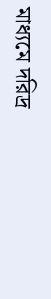মাধ্যমে দরিদ্র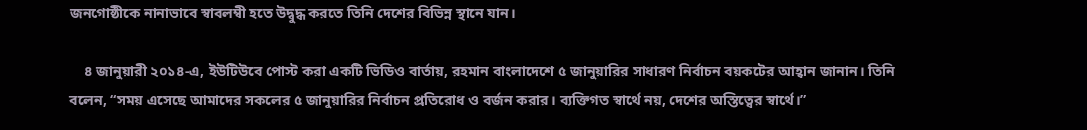জনগোষ্ঠীকে নানাভাবে স্বাবলম্বী হতে উদ্বুদ্ধ করতে তিনি দেশের বিভিন্ন স্থানে যান।

    ৪ জানুয়ারী ২০১৪-এ, ইউটিউবে পোস্ট করা একটি ভিডিও বার্তায়, রহমান বাংলাদেশে ৫ জানুয়ারির সাধারণ নির্বাচন বয়কটের আহ্বান জানান। তিনি বলেন, “সময় এসেছে আমাদের সকলের ৫ জানুয়ারির নির্বাচন প্রতিরোধ ও বর্জন করার। ব্যক্তিগত স্বার্থে নয়, দেশের অস্তিত্বের স্বার্থে।”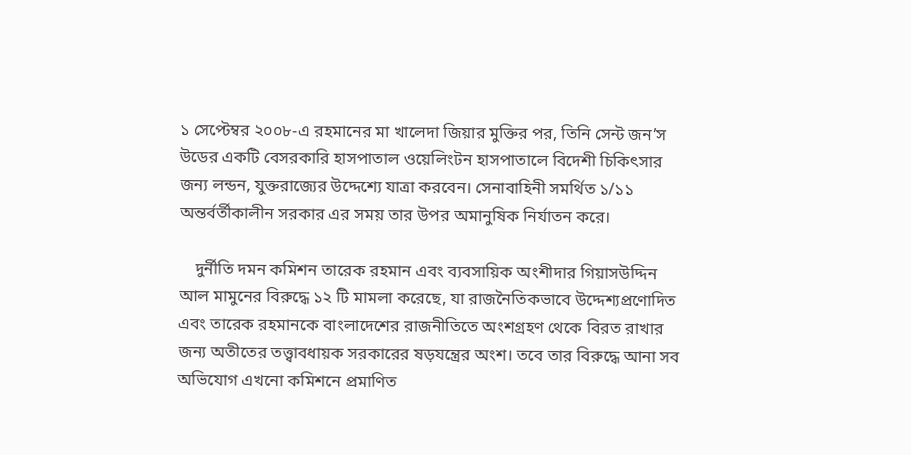১ সেপ্টেম্বর ২০০৮-এ রহমানের মা খালেদা জিয়ার মুক্তির পর, তিনি সেন্ট জন’স উডের একটি বেসরকারি হাসপাতাল ওয়েলিংটন হাসপাতালে বিদেশী চিকিৎসার জন্য লন্ডন, যুক্তরাজ্যের উদ্দেশ্যে যাত্রা করবেন। সেনাবাহিনী সমর্থিত ১/১১ অন্তর্বর্তীকালীন সরকার এর সময় তার উপর অমানুষিক নির্যাতন করে।

    দুর্নীতি দমন কমিশন তারেক রহমান এবং ব্যবসায়িক অংশীদার গিয়াসউদ্দিন আল মামুনের বিরুদ্ধে ১২ টি মামলা করেছে, যা রাজনৈতিকভাবে উদ্দেশ্যপ্রণোদিত এবং তারেক রহমানকে বাংলাদেশের রাজনীতিতে অংশগ্রহণ থেকে বিরত রাখার জন্য অতীতের তত্ত্বাবধায়ক সরকারের ষড়যন্ত্রের অংশ। তবে তার বিরুদ্ধে আনা সব অভিযোগ এখনো কমিশনে প্রমাণিত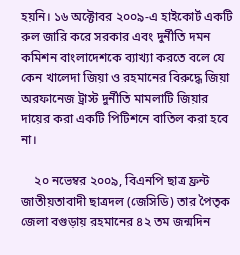হয়নি। ১৬ অক্টোবর ২০০৯-এ হাইকোর্ট একটি রুল জারি করে সরকার এবং দুর্নীতি দমন কমিশন বাংলাদেশকে ব্যাখ্যা করতে বলে যে কেন খালেদা জিয়া ও রহমানের বিরুদ্ধে জিয়া অরফানেজ ট্রাস্ট দুর্নীতি মামলাটি জিয়ার দায়ের করা একটি পিটিশনে বাতিল করা হবে না।

    ২০ নভেম্বর ২০০৯, বিএনপি ছাত্র ফ্রন্ট জাতীয়তাবাদী ছাত্রদল (জেসিডি) তার পৈতৃক জেলা বগুড়ায় রহমানের ৪২ তম জন্মদিন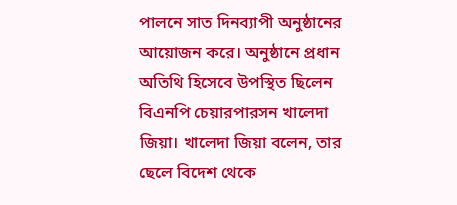পালনে সাত দিনব্যাপী অনুষ্ঠানের আয়োজন করে। অনুষ্ঠানে প্রধান অতিথি হিসেবে উপস্থিত ছিলেন বিএনপি চেয়ারপারসন খালেদা জিয়া। খালেদা জিয়া বলেন, তার ছেলে বিদেশ থেকে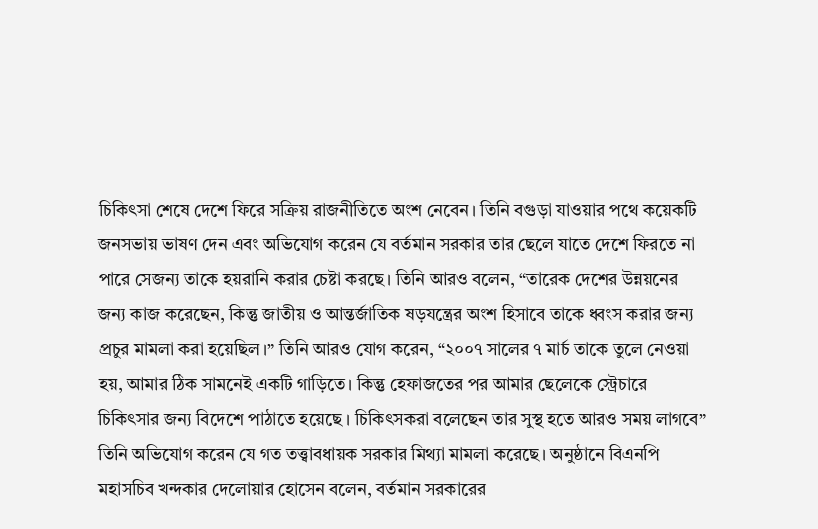চিকিৎসা শেষে দেশে ফিরে সক্রিয় রাজনীতিতে অংশ নেবেন। তিনি বগুড়া যাওয়ার পথে কয়েকটি জনসভায় ভাষণ দেন এবং অভিযোগ করেন যে বর্তমান সরকার তার ছেলে যাতে দেশে ফিরতে না পারে সেজন্য তাকে হয়রানি করার চেষ্টা করছে। তিনি আরও বলেন, “তারেক দেশের উন্নয়নের জন্য কাজ করেছেন, কিন্তু জাতীয় ও আন্তর্জাতিক ষড়যন্ত্রের অংশ হিসাবে তাকে ধ্বংস করার জন্য প্রচুর মামলা করা হয়েছিল।” তিনি আরও যোগ করেন, “২০০৭ সালের ৭ মার্চ তাকে তুলে নেওয়া হয়, আমার ঠিক সামনেই একটি গাড়িতে। কিন্তু হেফাজতের পর আমার ছেলেকে স্ট্রেচারে চিকিৎসার জন্য বিদেশে পাঠাতে হয়েছে । চিকিৎসকরা বলেছেন তার সুস্থ হতে আরও সময় লাগবে” তিনি অভিযোগ করেন যে গত তত্ত্বাবধায়ক সরকার মিথ্যা মামলা করেছে। অনুষ্ঠানে বিএনপি মহাসচিব খন্দকার দেলোয়ার হোসেন বলেন, বর্তমান সরকারের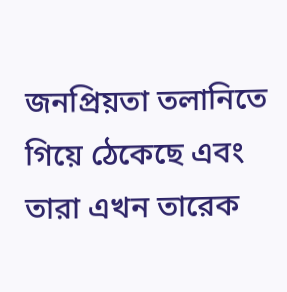জনপ্রিয়তা তলানিতে গিয়ে ঠেকেছে এবং তারা এখন তারেক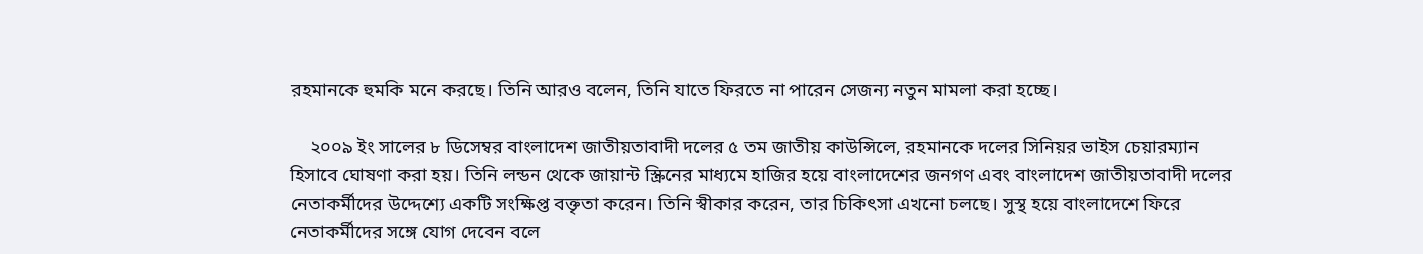রহমানকে হুমকি মনে করছে। তিনি আরও বলেন, তিনি যাতে ফিরতে না পারেন সেজন্য নতুন মামলা করা হচ্ছে।

    ২০০৯ ইং সালের ৮ ডিসেম্বর বাংলাদেশ জাতীয়তাবাদী দলের ৫ তম জাতীয় কাউন্সিলে, রহমানকে দলের সিনিয়র ভাইস চেয়ারম্যান হিসাবে ঘোষণা করা হয়। তিনি লন্ডন থেকে জায়ান্ট স্ক্রিনের মাধ্যমে হাজির হয়ে বাংলাদেশের জনগণ এবং বাংলাদেশ জাতীয়তাবাদী দলের নেতাকর্মীদের উদ্দেশ্যে একটি সংক্ষিপ্ত বক্তৃতা করেন। তিনি স্বীকার করেন, তার চিকিৎসা এখনো চলছে। সুস্থ হয়ে বাংলাদেশে ফিরে নেতাকর্মীদের সঙ্গে যোগ দেবেন বলে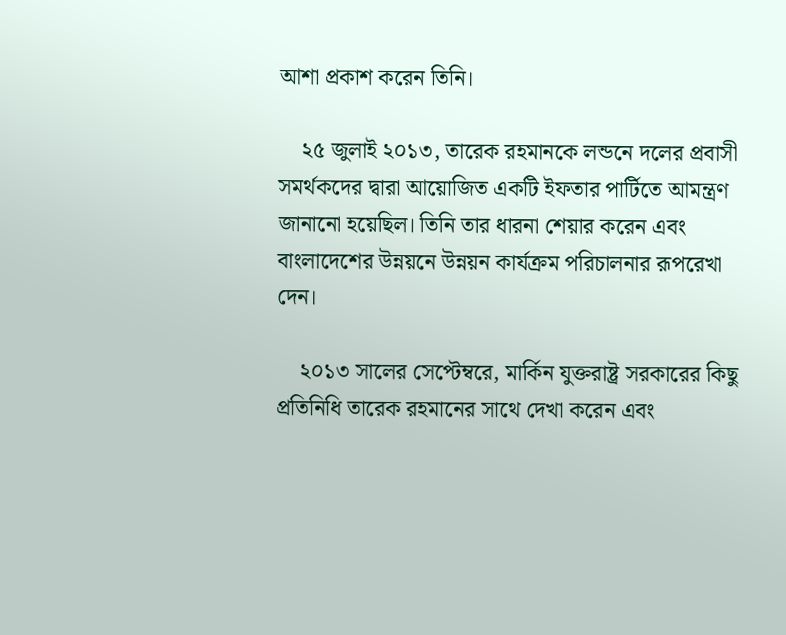আশা প্রকাশ করেন তিনি।

    ২৫ জুলাই ২০১৩, তারেক রহমানকে লন্ডনে দলের প্রবাসী সমর্থকদের দ্বারা আয়োজিত একটি ইফতার পার্টিতে আমন্ত্রণ জানানো হয়েছিল। তিনি তার ধারনা শেয়ার করেন এবং বাংলাদেশের উন্নয়নে উন্নয়ন কার্যক্রম পরিচালনার রূপরেখা দেন।

    ২০১৩ সালের সেপ্টেম্বরে, মার্কিন যুক্তরাষ্ট্র সরকারের কিছু প্রতিনিধি তারেক রহমানের সাথে দেখা করেন এবং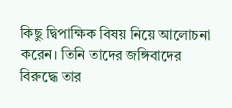কিছু দ্বিপাক্ষিক বিষয় নিয়ে আলোচনা করেন। তিনি তাদের জঙ্গিবাদের বিরুদ্ধে তার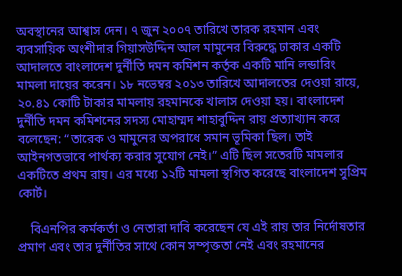অবস্থানের আশ্বাস দেন। ৭ জুন ২০০৭ তারিখে তারক রহমান এবং ব্যবসায়িক অংশীদার গিয়াসউদ্দিন আল মামুনের বিরুদ্ধে ঢাকার একটি আদালতে বাংলাদেশ দুর্নীতি দমন কমিশন কর্তৃক একটি মানি লন্ডারিং মামলা দায়ের করেন। ১৮ নভেম্বর ২০১৩ তারিখে আদালতের দেওয়া রায়ে, ২০.৪১ কোটি টাকার মামলায় রহমানকে খালাস দেওয়া হয়। বাংলাদেশ দুর্নীতি দমন কমিশনের সদস্য মোহাম্মদ শাহাবুদ্দিন রায় প্রত্যাখ্যান করে বলেছেন: “তারেক ও মামুনের অপরাধে সমান ভূমিকা ছিল। তাই আইনগতভাবে পার্থক্য করার সুযোগ নেই।” এটি ছিল সতেরটি মামলার একটিতে প্রথম রায়। এর মধ্যে ১২টি মামলা স্থগিত করেছে বাংলাদেশ সুপ্রিম কোর্ট।

    বিএনপির কর্মকর্তা ও নেতারা দাবি করেছেন যে এই রায় তার নির্দোষতার প্রমাণ এবং তার দুর্নীতির সাথে কোন সম্পৃক্ততা নেই এবং রহমানের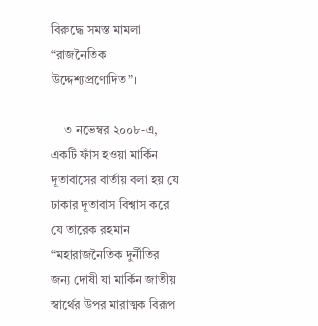বিরুদ্ধে সমস্ত মামলা “রাজনৈতিক উদ্দেশ্যপ্রণোদিত”।

    ৩ নভেম্বর ২০০৮-এ, একটি ফাঁস হওয়া মার্কিন দূতাবাসের বার্তায় বলা হয় যে ঢাকার দূতাবাস বিশ্বাস করে যে তারেক রহমান “মহারাজনৈতিক দুর্নীতির জন্য দোষী যা মার্কিন জাতীয় স্বার্থের উপর মারাত্মক বিরূপ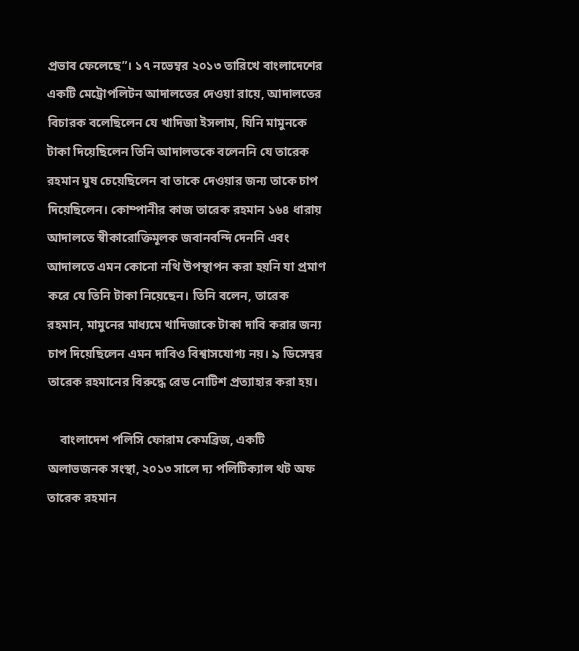প্রভাব ফেলেছে”। ১৭ নভেম্বর ২০১৩ তারিখে বাংলাদেশের একটি মেট্রোপলিটন আদালতের দেওয়া রায়ে, আদালতের বিচারক বলেছিলেন যে খাদিজা ইসলাম, যিনি মামুনকে টাকা দিয়েছিলেন তিনি আদালতকে বলেননি যে তারেক রহমান ঘুষ চেয়েছিলেন বা তাকে দেওয়ার জন্য তাকে চাপ দিয়েছিলেন। কোম্পানীর কাজ তারেক রহমান ১৬৪ ধারায় আদালতে স্বীকারোক্তিমূলক জবানবন্দি দেননি এবং আদালতে এমন কোনো নথি উপস্থাপন করা হয়নি যা প্রমাণ করে যে তিনি টাকা নিয়েছেন। তিনি বলেন, তারেক রহমান, মামুনের মাধ্যমে খাদিজাকে টাকা দাবি করার জন্য চাপ দিয়েছিলেন এমন দাবিও বিশ্বাসযোগ্য নয়। ৯ ডিসেম্বর তারেক রহমানের বিরুদ্ধে রেড নোটিশ প্রত্যাহার করা হয়।

    বাংলাদেশ পলিসি ফোরাম কেমব্রিজ, একটি অলাভজনক সংস্থা, ২০১৩ সালে দ্য পলিটিক্যাল থট অফ তারেক রহমান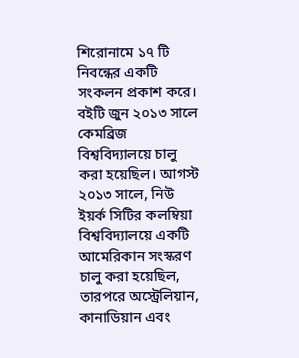শিরোনামে ১৭ টি নিবন্ধের একটি সংকলন প্রকাশ করে। বইটি জুন ২০১৩ সালে কেমব্রিজ বিশ্ববিদ্যালয়ে চালু করা হয়েছিল। আগস্ট ২০১৩ সালে, নিউ ইয়র্ক সিটির কলম্বিয়া বিশ্ববিদ্যালয়ে একটি আমেরিকান সংস্করণ চালু করা হয়েছিল, তারপরে অস্ট্রেলিয়ান, কানাডিয়ান এবং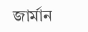জার্মান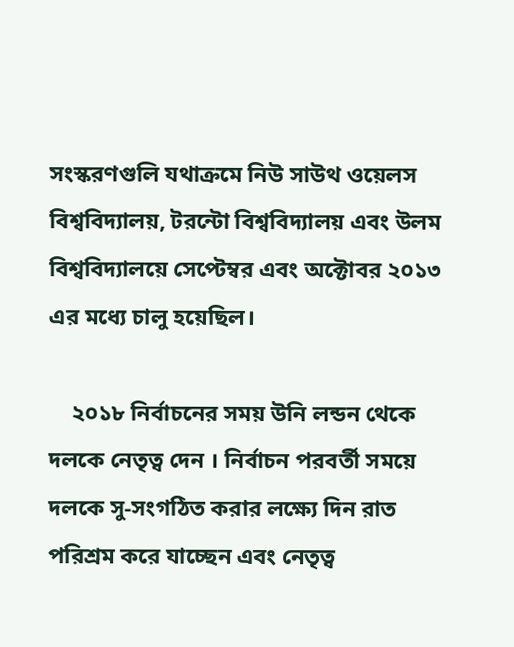সংস্করণগুলি যথাক্রমে নিউ সাউথ ওয়েলস বিশ্ববিদ্যালয়, টরন্টো বিশ্ববিদ্যালয় এবং উলম বিশ্ববিদ্যালয়ে সেপ্টেম্বর এবং অক্টোবর ২০১৩ এর মধ্যে চালু হয়েছিল।

    ২০১৮ নির্বাচনের সময় উনি লন্ডন থেকে দলকে নেতৃত্ব দেন । নির্বাচন পরবর্তী সময়ে দলকে সু-সংগঠিত করার লক্ষ্যে দিন রাত পরিশ্রম করে যাচ্ছেন এবং নেতৃত্ব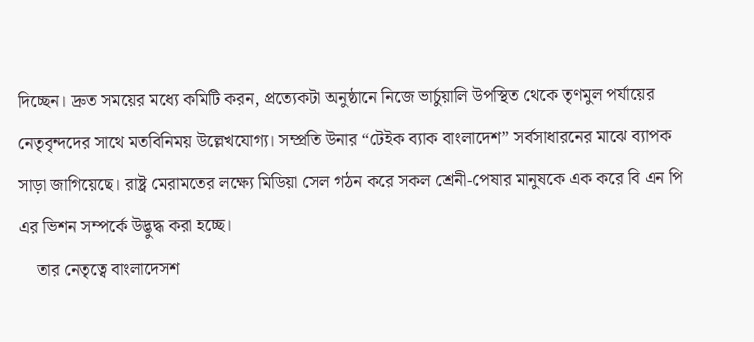দিচ্ছেন। দ্রুত সময়ের মধ্যে কমিটি করন, প্রত্যেকটা অনুষ্ঠানে নিজে ভার্চুয়ালি উপস্থিত থেকে তৃণমুল পর্যায়ের নেতৃবৃন্দদের সাথে মতবিনিময় উল্লেখযোগ্য। সম্প্রতি উনার “টেইক ব্যাক বাংলাদেশ” সর্বসাধারনের মাঝে ব্যাপক সাড়া জাগিয়েছে। রাষ্ট্র মেরামতের লক্ষ্যে মিডিয়া সেল গঠন করে সকল শ্রেনী-পেষার মানুষকে এক করে বি এন পি এর ভিশন সম্পর্কে উদ্ভুদ্ধ করা হচ্ছে।
    তার নেতৃত্বে বাংলাদেসশ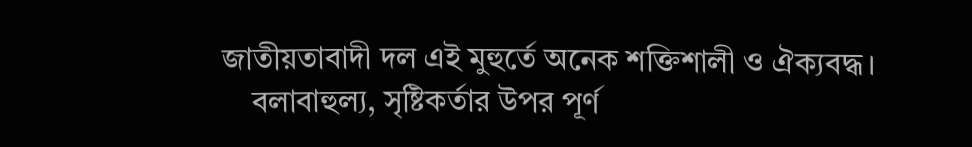জাতীয়তাবাদী দল এই মুহুর্তে অনেক শক্তিশালী ও ঐক্যবদ্ধ।
    বলাবাহুল্য, সৃষ্টিকর্তার উপর পূর্ণ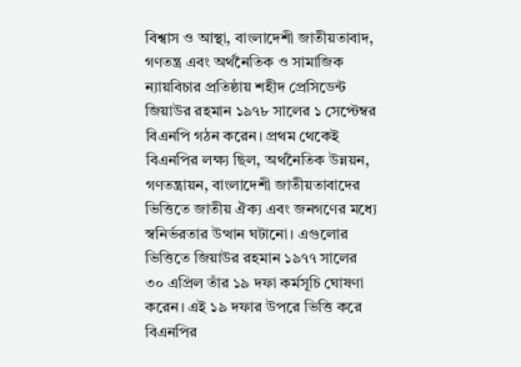বিশ্বাস ও আস্থা, বাংলাদেশী জাতীয়তাবাদ, গণতন্ত্র এবং অর্থনৈতিক ও সামাজিক ন্যায়বিচার প্রতিষ্ঠায় শহীদ প্রেসিডেন্ট জিয়াউর রহমান ১৯৭৮ সালের ১ সেপ্টেম্বর বিএনপি গঠন করেন। প্রথম থেকেই বিএনপির লক্ষ্য ছিল, অর্থনৈতিক উন্নয়ন, গণতন্ত্রায়ন, বাংলাদেশী জাতীয়তাবাদের ভিত্তিতে জাতীয় ঐক্য এবং জনগণের মধ্যে স্বনির্ভরতার উত্থান ঘটানো। এগুলোর ভিত্তিতে জিয়াউর রহমান ১৯৭৭ সালের ৩০ এপ্রিল তাঁর ১৯ দফা কর্মসূচি ঘোষণা করেন। এই ১৯ দফার উপরে ভিত্তি করে বিএনপির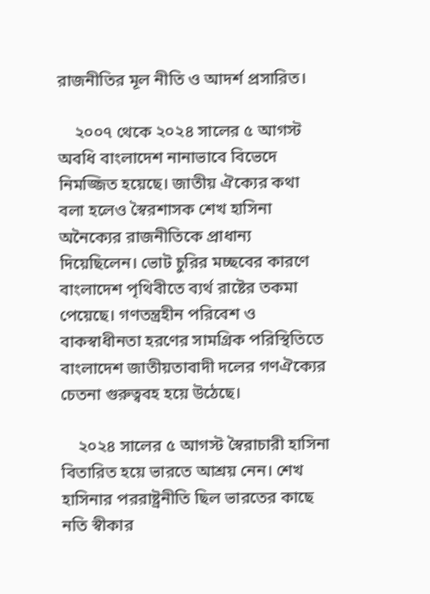রাজনীতির মূল নীতি ও আদর্শ প্রসারিত।

    ২০০৭ থেকে ২০২৪ সালের ৫ আগস্ট অবধি বাংলাদেশ নানাভাবে বিভেদে নিমজ্জিত হয়েছে। জাতীয় ঐক্যের কথা বলা হলেও স্বৈরশাসক শেখ হাসিনা অনৈক্যের রাজনীতিকে প্রাধান্য দিয়েছিলেন। ভোট চুরির মচ্ছবের কারণে বাংলাদেশ পৃথিবীতে ব্যর্থ রাষ্টের তকমা পেয়েছে। গণতন্ত্রহীন পরিবেশ ও বাকস্বাধীনতা হরণের সামগ্রিক পরিস্থিতিতে বাংলাদেশ জাতীয়তাবাদী দলের গণঐক্যের চেতনা গুরুত্ববহ হয়ে উঠেছে।

    ২০২৪ সালের ৫ আগস্ট স্বৈরাচারী হাসিনা বিতারিত হয়ে ভারতে আশ্রয় নেন। শেখ হাসিনার পররাষ্ট্রনীতি ছিল ভারতের কাছে নতি স্বীকার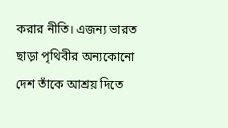করার নীতি। এজন্য ভারত ছাড়া পৃথিবীর অন্যকোনো দেশ তাঁকে আশ্রয় দিতে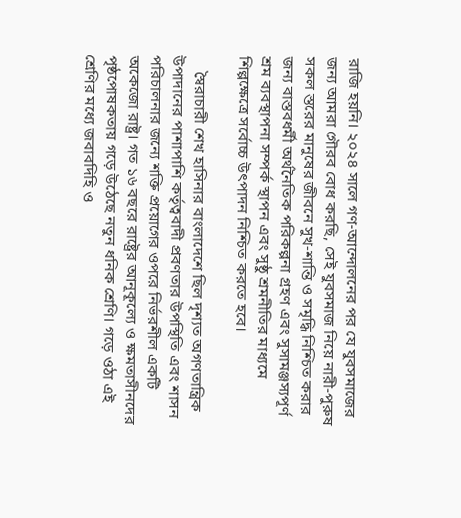রাজি হয়নি। ২০২৪ সালে গণ-আন্দোলনের পর যে যুবসমাজের জন্য আমরা গৌরব বোধ করছি, সেই যুবসমাজ নিয়ে নারী-পুরুষ সকল স্তরের মানুষের জীবনে সুখ-শান্তি ও সমৃদ্ধি নিশ্চিত করার জন্য বাস্তবধর্মী অর্থনৈতিক পরিকল্পনা গ্রহণ এবং সুসামঞ্জস্যপূর্ণ শ্রম ব্যবস্থাপনা সম্পর্ক স্থাপন এবং সুষ্ঠু শ্রমনীতির মাধ্যমে শিল্পক্ষেত্রে সর্বোচ্চ উৎপাদন নিশ্চিত করতে হবে।

    স্বৈরাচারী শেখ হাসিনার বাংলাদেশে ছিল দৃশ্যত অগণতান্ত্রিক উপাদানের পাশাপাশি কর্তৃত্ববাদী প্রবণতার উপস্থিতি এবং শাসন পরিচালনার জন্যে শক্তি প্রয়োগের ওপরে নির্ভরশীল একটি অকেজো রাষ্ট্র। গত ১৬ বছরে রাষ্ট্রের আনূকূল্যে ও ক্ষমতাসীনদের পৃষ্ঠপোষকতায় গড়ে উঠেছে নতুন ধনিক শ্রেণি। গড়ে ওঠা এই শ্রেণির মধ্যে জবাবদিহি ও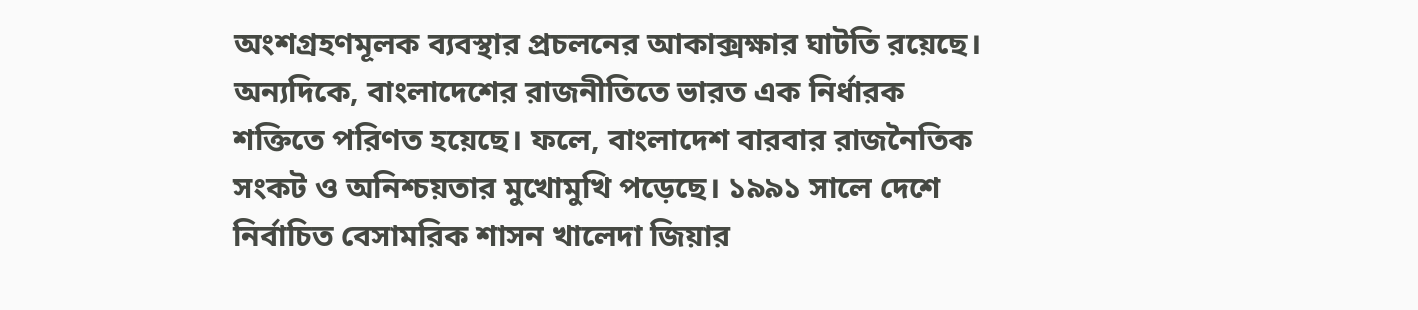অংশগ্রহণমূলক ব্যবস্থার প্রচলনের আকাক্সক্ষার ঘাটতি রয়েছে। অন্যদিকে, বাংলাদেশের রাজনীতিতে ভারত এক নির্ধারক শক্তিতে পরিণত হয়েছে। ফলে, বাংলাদেশ বারবার রাজনৈতিক সংকট ও অনিশ্চয়তার মুখোমুখি পড়েছে। ১৯৯১ সালে দেশে নির্বাচিত বেসামরিক শাসন খালেদা জিয়ার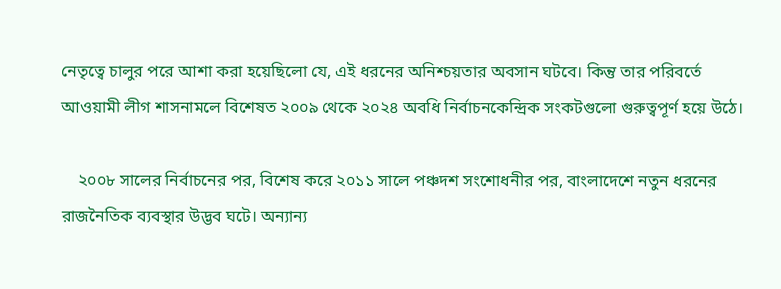নেতৃত্বে চালুর পরে আশা করা হয়েছিলো যে, এই ধরনের অনিশ্চয়তার অবসান ঘটবে। কিন্তু তার পরিবর্তে আওয়ামী লীগ শাসনামলে বিশেষত ২০০৯ থেকে ২০২৪ অবধি নির্বাচনকেন্দ্রিক সংকটগুলো গুরুত্বপূর্ণ হয়ে উঠে।

    ২০০৮ সালের নির্বাচনের পর, বিশেষ করে ২০১১ সালে পঞ্চদশ সংশোধনীর পর, বাংলাদেশে নতুন ধরনের রাজনৈতিক ব্যবস্থার উদ্ভব ঘটে। অন্যান্য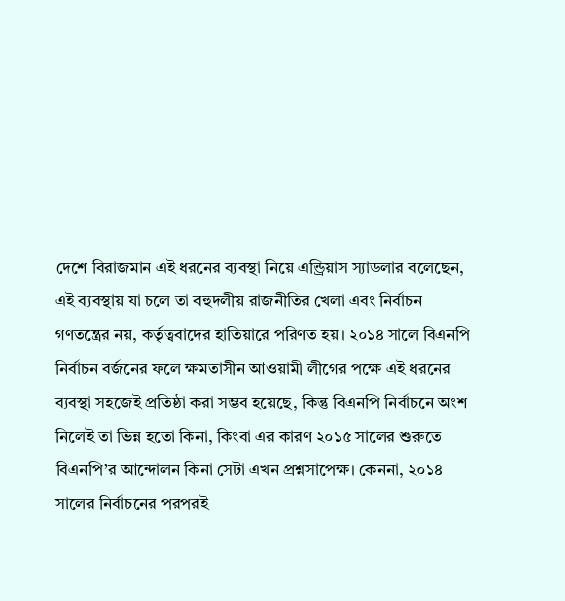দেশে বিরাজমান এই ধরনের ব্যবস্থা নিয়ে এন্ড্রিয়াস স্যাডলার বলেছেন, এই ব্যবস্থায় যা চলে তা বহুদলীয় রাজনীতির খেলা এবং নির্বাচন গণতন্ত্রের নয়, কর্তৃত্ববাদের হাতিয়ারে পরিণত হয়। ২০১৪ সালে বিএনপি নির্বাচন বর্জনের ফলে ক্ষমতাসীন আওয়ামী লীগের পক্ষে এই ধরনের ব্যবস্থা সহজেই প্রতিষ্ঠা করা সম্ভব হয়েছে, কিন্তু বিএনপি নির্বাচনে অংশ নিলেই তা ভিন্ন হতো কিনা, কিংবা এর কারণ ২০১৫ সালের শুরুতে বিএনপি’র আন্দোলন কিনা সেটা এখন প্রশ্নসাপেক্ষ। কেননা, ২০১৪ সালের নির্বাচনের পরপরই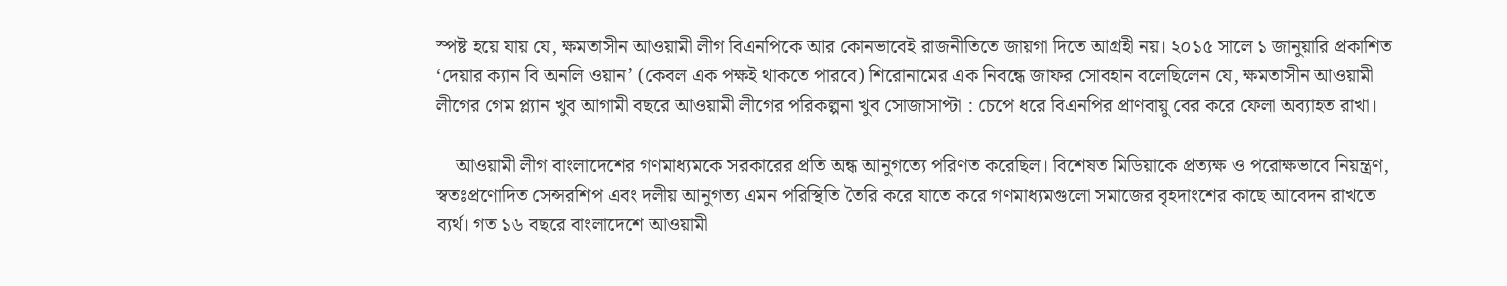স্পষ্ট হয়ে যায় যে, ক্ষমতাসীন আওয়ামী লীগ বিএনপিকে আর কোনভাবেই রাজনীতিতে জায়গা দিতে আগ্রহী নয়। ২০১৫ সালে ১ জানুয়ারি প্রকাশিত ‘দেয়ার ক্যান বি অনলি ওয়ান’ (কেবল এক পক্ষই থাকতে পারবে) শিরোনামের এক নিবন্ধে জাফর সোবহান বলেছিলেন যে, ক্ষমতাসীন আওয়ামী লীগের গেম প্ল্যান খুব আগামী বছরে আওয়ামী লীগের পরিকল্পনা খুব সোজাসাপ্টা : চেপে ধরে বিএনপির প্রাণবায়ু বের করে ফেলা অব্যাহত রাখা।

    আওয়ামী লীগ বাংলাদেশের গণমাধ্যমকে সরকারের প্রতি অন্ধ আনুগত্যে পরিণত করেছিল। বিশেষত মিডিয়াকে প্রত্যক্ষ ও পরোক্ষভাবে নিয়ন্ত্রণ, স্বতঃপ্রণোদিত সেন্সরশিপ এবং দলীয় আনুগত্য এমন পরিস্থিতি তৈরি করে যাতে করে গণমাধ্যমগুলো সমাজের বৃহদাংশের কাছে আবেদন রাখতে ব্যর্থ। গত ১৬ বছরে বাংলাদেশে আওয়ামী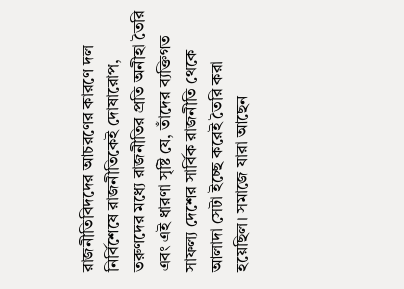রাজনীতিবিদদের আচরণের কারণে দল নির্বিশেষে রাজনীতিকেই দোষারোপ, তরুণদের মধ্যে রাজনীতির প্রতি অনীহা তৈরি এবং এই ধারণা সৃষ্টি যে, তাঁদের ব্যক্তিগত সাফল্য দেশের সার্বিক রাজনীতি থেকে আলাদা সেটা ইচ্ছে করেই তৈরি করা হয়েছিল। সমাজে যারা আছেন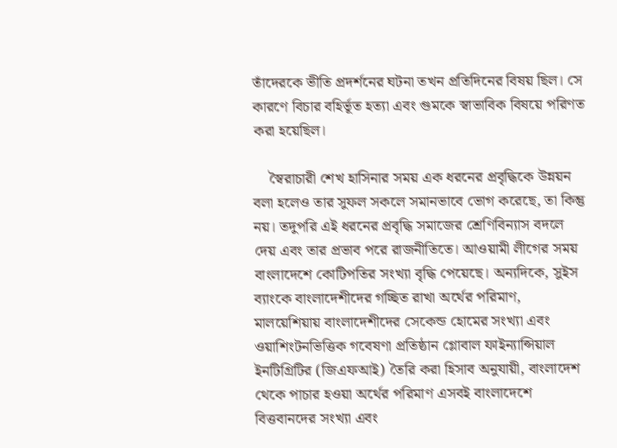তাঁদেরকে ভীতি প্রদর্শনের ঘটনা তখন প্রতিদিনের বিষয় ছিল। সে কারণে বিচার বহির্ভূত হত্যা এবং গুমকে স্বাভাবিক বিষয়ে পরিণত করা হয়েছিল।

    স্বৈরাচারী শেখ হাসিনার সময় এক ধরনের প্রবৃদ্ধিকে উন্নয়ন বলা হলেও তার সুফল সকলে সমানভাবে ভোগ করেছে, তা কিন্তু নয়। তদুপরি এই ধরনের প্রবৃদ্ধি সমাজের শ্রেণিবিন্যাস বদলে দেয় এবং তার প্রভাব পরে রাজনীতিতে। আওয়ামী লীগের সময় বাংলাদেশে কোটিপতির সংখ্যা বৃদ্ধি পেয়েছে। অন্যদিকে, সুইস ব্যাংকে বাংলাদেশীদের গচ্ছিত রাখা অর্থের পরিমাণ, মালয়েশিয়ায় বাংলাদেশীদের সেকেন্ড হোমের সংখ্যা এবং ওয়াশিংটনভিত্তিক গবেষণা প্রতিষ্ঠান গ্লোবাল ফাইন্যান্সিয়াল ইনটিগ্রিটির (জিএফআই) তৈরি করা হিসাব অনুযায়ী, বাংলাদেশ থেকে পাচার হওয়া অর্থের পরিমাণ এসবই বাংলাদেশে বিত্তবানদের সংখ্যা এবং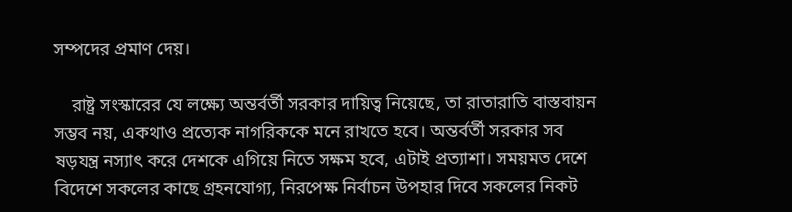সম্পদের প্রমাণ দেয়।

    রাষ্ট্র সংস্কারের যে লক্ষ্যে অন্তর্বর্তী সরকার দায়িত্ব নিয়েছে, তা রাতারাতি বাস্তবায়ন সম্ভব নয়, একথাও প্রত্যেক নাগরিককে মনে রাখতে হবে। অন্তর্বর্তী সরকার সব ষড়যন্ত্র নস্যাৎ করে দেশকে এগিয়ে নিতে সক্ষম হবে, এটাই প্রত্যাশা। সময়মত দেশে বিদেশে সকলের কাছে গ্রহনযোগ্য, নিরপেক্ষ নির্বাচন উপহার দিবে সকলের নিকট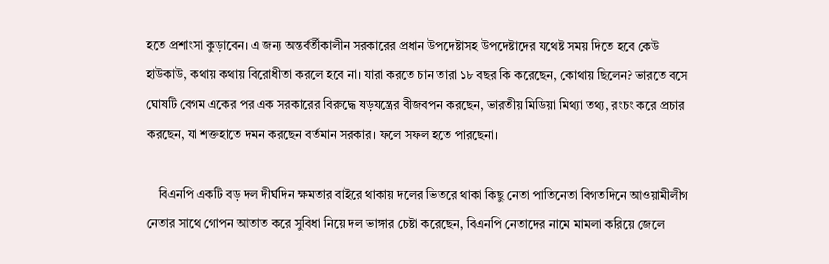হতে প্রশাংসা কুড়াবেন। এ জন্য অন্তর্বর্তীকালীন সরকারের প্রধান উপদেষ্টাসহ উপদেষ্টাদের যথেষ্ট সময় দিতে হবে কেউ হাউকাউ, কথায় কথায় বিরোধীতা করলে হবে না। যারা করতে চান তারা ১৮ বছর কি করেছেন, কোথায় ছিলেন? ভারতে বসে ঘোষটি বেগম একের পর এক সরকারের বিরুদ্ধে ষড়যন্ত্রের বীজবপন করছেন, ভারতীয় মিডিয়া মিথ্যা তথ্য, রংচং করে প্রচার করছেন, যা শক্তহাতে দমন করছেন বর্তমান সরকার। ফলে সফল হতে পারছেনা।

    বিএনপি একটি বড় দল দীর্ঘদিন ক্ষমতার বাইরে থাকায় দলের ভিতরে থাকা কিছু নেতা পাতিনেতা বিগতদিনে আওয়ামীলীগ নেতার সাথে গোপন আতাত করে সুবিধা নিয়ে দল ভাঙ্গার চেষ্টা করেছেন, বিএনপি নেতাদের নামে মামলা করিয়ে জেলে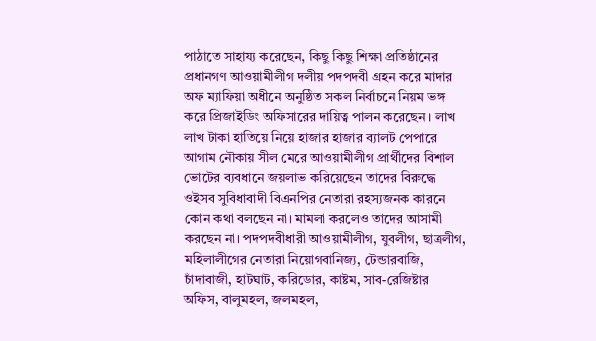পাঠাতে সাহায্য করেছেন, কিছু কিছু শিক্ষা প্রতিষ্ঠানের প্রধানগণ আওয়ামীলীগ দলীয় পদপদবী গ্রহন করে মাদার অফ ম্যাফিয়া অধীনে অনুষ্ঠিত সকল নির্বাচনে নিয়ম ভঙ্গ করে প্রিজাইডিং অফিসারের দায়িত্ব পালন করেছেন। লাখ লাখ টাকা হাতিয়ে নিয়ে হাজার হাজার ব্যালট পেপারে আগাম নৌকায় সীল মেরে আওয়ামীলীগ প্রার্থীদের বিশাল ভোটের ব্যবধানে জয়লাভ করিয়েছেন তাদের বিরুদ্ধে ওইসব সুবিধাবাদী বিএনপির নেতারা রহস্যজনক কারনে কোন কথা বলছেন না। মামলা করলেও তাদের আসামী করছেন না। পদপদবীধারী আওয়ামীলীগ, যুবলীগ, ছাত্রলীগ, মহিলালীগের নেতারা নিয়োগবানিজ্য, টেন্ডারবাজি, চাঁদাবাজী, হাটঘাট, করিডোর, কাষ্টম, সাব-রেজিষ্টার অফিস, বালুমহল, জলমহল,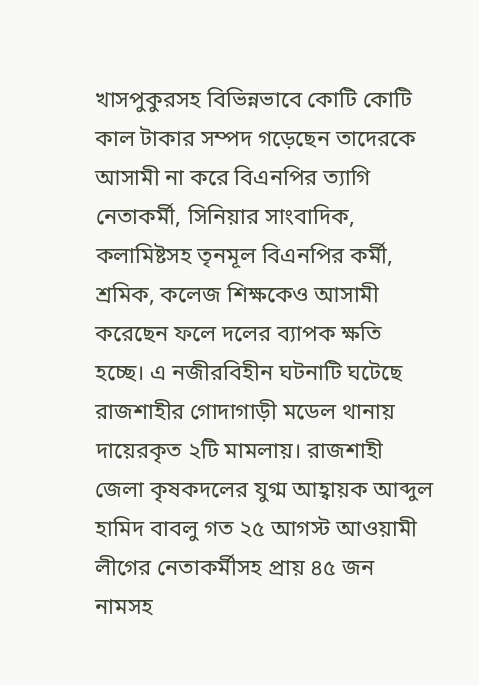খাসপুকুরসহ বিভিন্নভাবে কোটি কোটি কাল টাকার সম্পদ গড়েছেন তাদেরকে আসামী না করে বিএনপির ত্যাগি নেতাকর্মী, সিনিয়ার সাংবাদিক, কলামিষ্টসহ তৃনমূল বিএনপির কর্মী, শ্রমিক, কলেজ শিক্ষকেও আসামী করেছেন ফলে দলের ব্যাপক ক্ষতি হচ্ছে। এ নজীরবিহীন ঘটনাটি ঘটেছে রাজশাহীর গোদাগাড়ী মডেল থানায় দায়েরকৃত ২টি মামলায়। রাজশাহী জেলা কৃষকদলের যুগ্ম আহ্বায়ক আব্দুল হামিদ বাবলু গত ২৫ আগস্ট আওয়ামী লীগের নেতাকর্মীসহ প্রায় ৪৫ জন নামসহ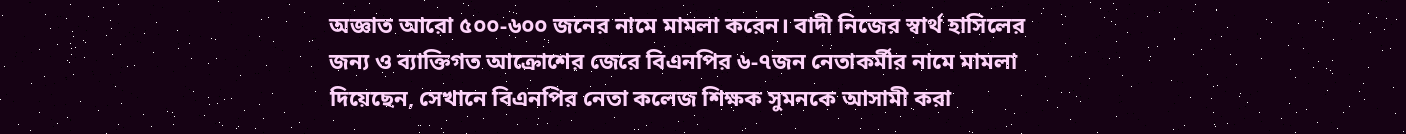অজ্ঞাত আরো ৫০০-৬০০ জনের নামে মামলা করেন। বাদী নিজের স্বার্থ হাসিলের জন্য ও ব্যাক্তিগত আক্রোশের জেরে বিএনপির ৬-৭জন নেতাকর্মীর নামে মামলা দিয়েছেন, সেখানে বিএনপির নেতা কলেজ শিক্ষক সুমনকে আসামী করা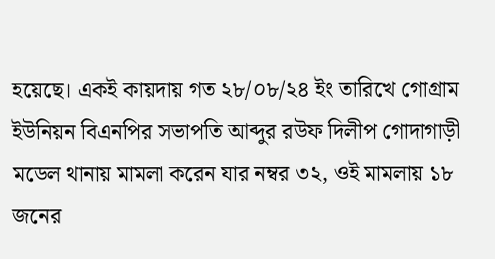হয়েছে। একই কায়দায় গত ২৮/০৮/২৪ ইং তারিখে গোগ্রাম ইউনিয়ন বিএনপির সভাপতি আব্দুর রউফ দিলীপ গোদাগাড়ী মডেল থানায় মামলা করেন যার নম্বর ৩২, ওই মামলায় ১৮ জনের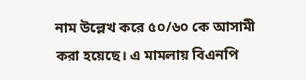নাম উল্লেখ করে ৫০/৬০ কে আসামী করা হয়েছে। এ মামলায় বিএনপি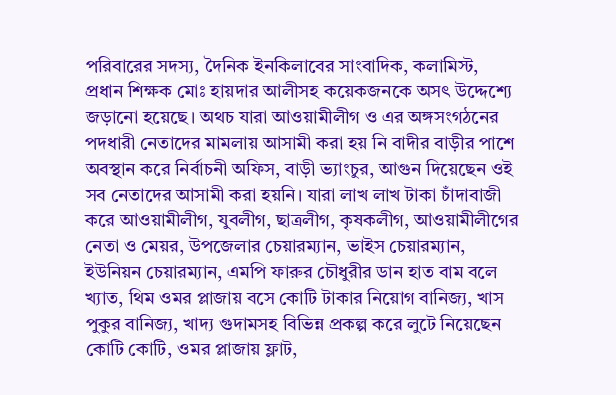পরিবারের সদস্য, দৈনিক ইনকিলাবের সাংবাদিক, কলামিস্ট, প্রধান শিক্ষক মোঃ হায়দার আলীসহ কয়েকজনকে অসৎ উদ্দেশ্যে জড়ানো হয়েছে। অথচ যারা আওয়ামীলীগ ও এর অঙ্গসংগঠনের পদধারী নেতাদের মামলায় আসামী করা হয় নি বাদীর বাড়ীর পাশে অবস্থান করে নির্বাচনী অফিস, বাড়ী ভ্যাংচুর, আগুন দিয়েছেন ওই সব নেতাদের আসামী করা হয়নি। যারা লাখ লাখ টাকা চাঁদাবাজী করে আওয়ামীলীগ, যুবলীগ, ছাত্রলীগ, কৃষকলীগ, আওয়ামীলীগের নেতা ও মেয়র, উপজেলার চেয়ারম্যান, ভাইস চেয়ারম্যান, ইউনিয়ন চেয়ারম্যান, এমপি ফারুর চৌধুরীর ডান হাত বাম বলে খ্যাত, থিম ওমর প্লাজায় বসে কোটি টাকার নিয়োগ বানিজ্য, খাস পুকুর বানিজ্য, খাদ্য গুদামসহ বিভিন্ন প্রকল্প করে লুটে নিয়েছেন কোটি কোটি, ওমর প্লাজায় ফ্লাট,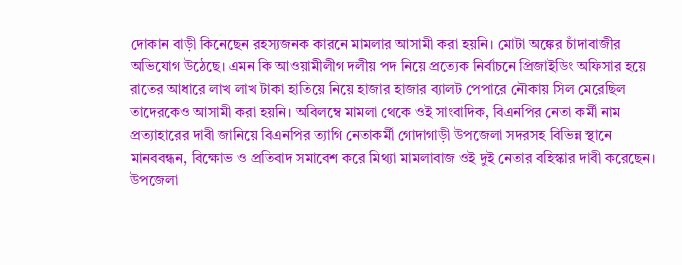দোকান বাড়ী কিনেছেন রহস্যজনক কারনে মামলার আসামী করা হয়নি। মোটা অঙ্কের চাঁদাবাজীর অভিযোগ উঠেছে। এমন কি আওয়ামীলীগ দলীয় পদ নিয়ে প্রত্যেক নির্বাচনে প্রিজাইডিং অফিসার হয়ে রাতের আধারে লাখ লাখ টাকা হাতিয়ে নিয়ে হাজার হাজার ব্যালট পেপারে নৌকায় সিল মেরেছিল তাদেরকেও আসামী করা হয়নি। অবিলম্বে মামলা থেকে ওই সাংবাদিক, বিএনপির নেতা কর্মী নাম প্রত্যাহারের দাবী জানিয়ে বিএনপির ত্যাগি নেতাকর্মী গোদাগাড়ী উপজেলা সদরসহ বিভিন্ন স্থানে মানববন্ধন, বিক্ষোভ ও প্রতিবাদ সমাবেশ করে মিথ্যা মামলাবাজ ওই দুই নেতার বহিস্কার দাবী করেছেন। উপজেলা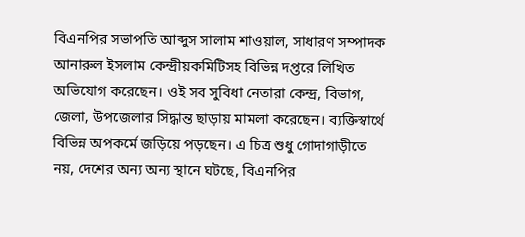বিএনপির সভাপতি আব্দুস সালাম শাওয়াল, সাধারণ সম্পাদক আনারুল ইসলাম কেন্দ্রীয়কমিটিসহ বিভিন্ন দপ্তরে লিখিত অভিযোগ করেছেন। ওই সব সুবিধা নেতারা কেন্দ্র, বিভাগ, জেলা, উপজেলার সিদ্ধান্ত ছাড়ায় মামলা করেছেন। ব্যক্তিস্বার্থে বিভিন্ন অপকর্মে জড়িয়ে পড়ছেন। এ চিত্র শুধু গোদাগাড়ীতে নয়, দেশের অন্য অন্য স্থানে ঘটছে, বিএনপির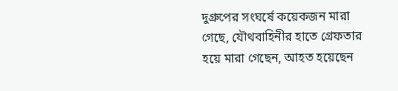দুগ্রুপের সংঘর্ষে কয়েকজন মারা গেছে, যৌথবাহিনীর হাতে গ্রেফতার হয়ে মারা গেছেন, আহত হয়েছেন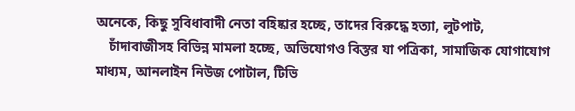অনেকে, কিছু সুবিধাবাদী নেতা বহিষ্কার হচ্ছে, তাদের বিরুদ্ধে হত্যা, লুটপাট,
    চাঁদাবাজীসহ বিভিন্ন মামলা হচ্ছে, অভিযোগও বিস্তর যা পত্রিকা, সামাজিক যোগাযোগ মাধ্যম, আনলাইন নিউজ পোটাল, টিভি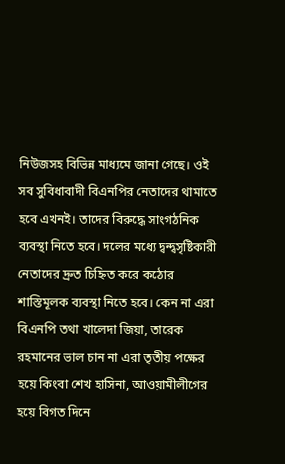নিউজসহ বিভিন্ন মাধ্যমে জানা গেছে। ওই সব সুবিধাবাদী বিএনপির নেতাদের থামাতে হবে এখনই। তাদের বিরুদ্ধে সাংগঠনিক ব্যবস্থা নিতে হবে। দলের মধ্যে দ্বন্দ্বসৃষ্টিকারী নেতাদের দ্রুত চিহ্নিত করে কঠোর শাস্তিমূলক ব্যবস্থা নিতে হবে। কেন না এরা বিএনপি তথা খালেদা জিয়া, তারেক রহমানের ভাল চান না এরা তৃতীয় পক্ষের হয়ে কিংবা শেখ হাসিনা, আওয়ামীলীগের হয়ে বিগত দিনে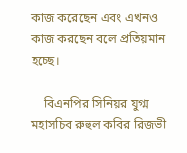কাজ করেছেন এবং এখনও কাজ করছেন বলে প্রতিয়মান হচ্ছে।

    বিএনপির সিনিয়র যুগ্ম মহাসচিব রুহুল কবির রিজভী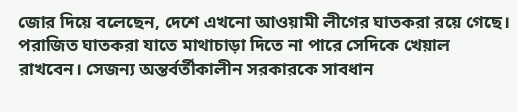জোর দিয়ে বলেছেন, দেশে এখনো আওয়ামী লীগের ঘাতকরা রয়ে গেছে। পরাজিত ঘাতকরা যাতে মাথাচাড়া দিতে না পারে সেদিকে খেয়াল রাখবেন। সেজন্য অন্তর্বর্তীকালীন সরকারকে সাবধান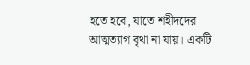হতে হবে, যাতে শহীদদের আত্মত্যাগ বৃথা না যায়। একটি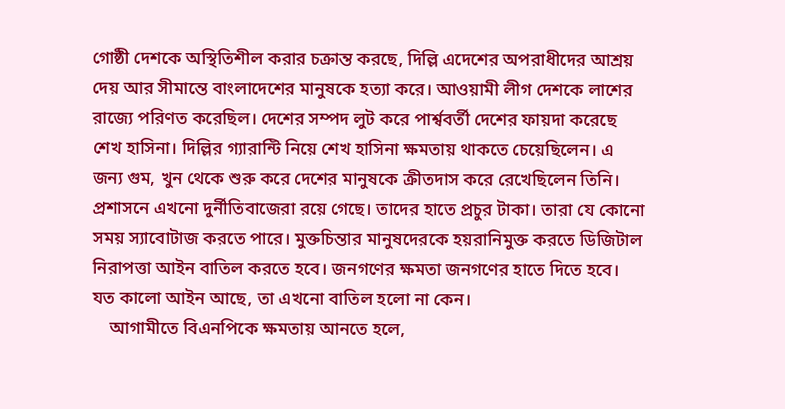গোষ্ঠী দেশকে অস্থিতিশীল করার চক্রান্ত করছে, দিল্লি এদেশের অপরাধীদের আশ্রয় দেয় আর সীমান্তে বাংলাদেশের মানুষকে হত্যা করে। আওয়ামী লীগ দেশকে লাশের রাজ্যে পরিণত করেছিল। দেশের সম্পদ লুট করে পার্শ্ববর্তী দেশের ফায়দা করেছে শেখ হাসিনা। দিল্লির গ্যারান্টি নিয়ে শেখ হাসিনা ক্ষমতায় থাকতে চেয়েছিলেন। এ জন্য গুম, খুন থেকে শুরু করে দেশের মানুষকে ক্রীতদাস করে রেখেছিলেন তিনি। প্রশাসনে এখনো দুর্নীতিবাজেরা রয়ে গেছে। তাদের হাতে প্রচুর টাকা। তারা যে কোনো সময় স্যাবোটাজ করতে পারে। মুক্তচিন্তার মানুষদেরকে হয়রানিমুক্ত করতে ডিজিটাল নিরাপত্তা আইন বাতিল করতে হবে। জনগণের ক্ষমতা জনগণের হাতে দিতে হবে। যত কালো আইন আছে, তা এখনো বাতিল হলো না কেন।
    আগামীতে বিএনপিকে ক্ষমতায় আনতে হলে,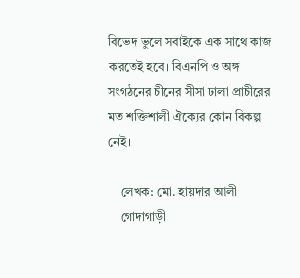বিভেদ ভুলে সবাইকে এক সাথে কাজ করতেই হবে। বিএনপি ও অঙ্গ সংগঠনের চীনের সীসা ঢালা প্রাচীরের মত শক্তিশালী ঐক্যের কোন বিকল্প নেই।

    লেখক: মো. হায়দার আলী
    গোদাগাড়ী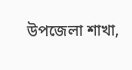উপজেলা শাখা,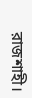রাজশাহী।